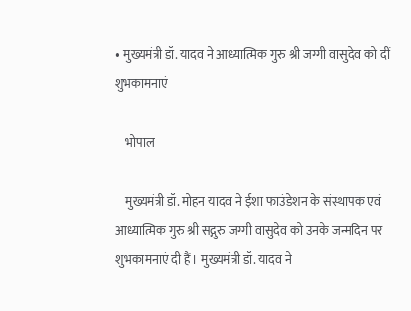• मुख्यमंत्री डॉ. यादव ने आध्यात्मिक गुरु श्री जग्गी वासुदेव को दीं शुभकामनाएं

    भोपाल

    मुख्यमंत्री डॉ. मोहन यादव ने ईशा फाउंडेशन के संस्थापक एवं आध्यात्मिक गुरु श्री सद्गुरु जग्गी वासुदेव को उनके जन्मदिन पर शुभकामनाएं दी हैं। मुख्यमंत्री डॉ. यादव ने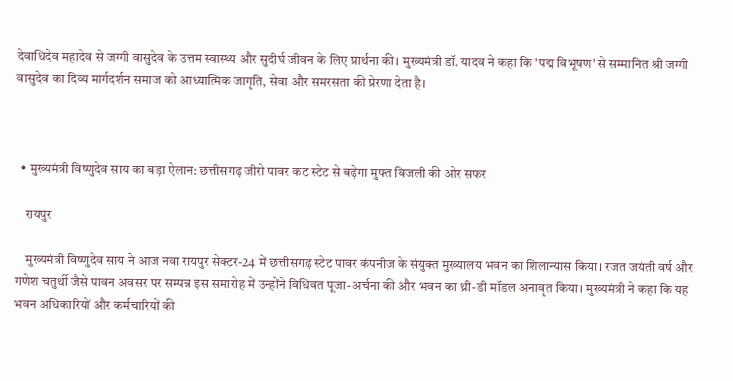देवाधिदेव महादेव से जग्गी वासुदेव के उत्तम स्वास्थ्य और सुदीर्घ जीवन के लिए प्रार्थना की। मुख्यमंत्री डॉ. यादव ने कहा कि 'पद्म विभूषण' से सम्मानित श्री जग्गी वासुदेव का दिव्य मार्गदर्शन समाज को आध्यात्मिक जागृति, सेवा और समरसता की प्रेरणा देता है।



  • मुख्यमंत्री विष्णुदेव साय का बड़ा ऐलान: छत्तीसगढ़ जीरो पावर कट स्टेट से बढ़ेगा मुफ्त बिजली की ओर सफर

    रायपुर

    मुख्यमंत्री विष्णुदेव साय ने आज नवा रायपुर सेक्टर-24 में छत्तीसगढ़ स्टेट पावर कंपनीज के संयुक्त मुख्यालय भवन का शिलान्यास किया। रजत जयंती वर्ष और गणेश चतुर्थी जैसे पावन अवसर पर सम्पन्न इस समारोह में उन्होंने विधिवत पूजा-अर्चना की और भवन का थ्री-डी मॉडल अनावृत किया। मुख्यमंत्री ने कहा कि यह भवन अधिकारियों और कर्मचारियों की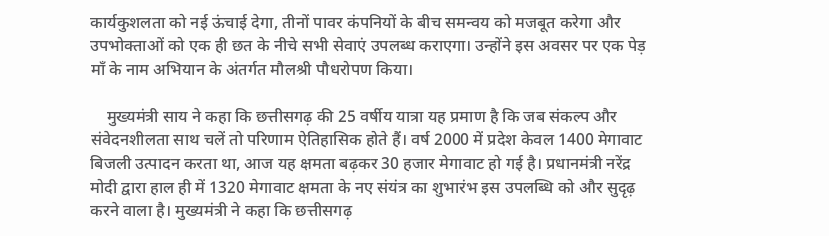कार्यकुशलता को नई ऊंचाई देगा, तीनों पावर कंपनियों के बीच समन्वय को मजबूत करेगा और उपभोक्ताओं को एक ही छत के नीचे सभी सेवाएं उपलब्ध कराएगा। उन्होंने इस अवसर पर एक पेड़ माँ के नाम अभियान के अंतर्गत मौलश्री पौधरोपण किया।

    मुख्यमंत्री साय ने कहा कि छत्तीसगढ़ की 25 वर्षीय यात्रा यह प्रमाण है कि जब संकल्प और संवेदनशीलता साथ चलें तो परिणाम ऐतिहासिक होते हैं। वर्ष 2000 में प्रदेश केवल 1400 मेगावाट बिजली उत्पादन करता था, आज यह क्षमता बढ़कर 30 हजार मेगावाट हो गई है। प्रधानमंत्री नरेंद्र मोदी द्वारा हाल ही में 1320 मेगावाट क्षमता के नए संयंत्र का शुभारंभ इस उपलब्धि को और सुदृढ़ करने वाला है। मुख्यमंत्री ने कहा कि छत्तीसगढ़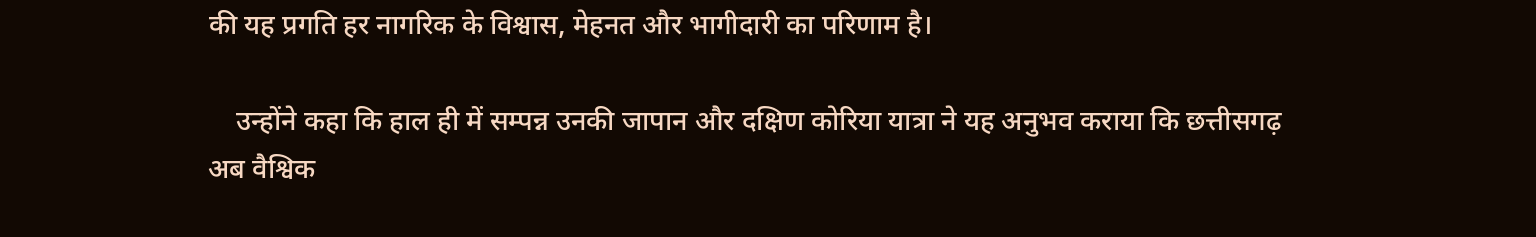की यह प्रगति हर नागरिक के विश्वास, मेहनत और भागीदारी का परिणाम है।

    उन्होंने कहा कि हाल ही में सम्पन्न उनकी जापान और दक्षिण कोरिया यात्रा ने यह अनुभव कराया कि छत्तीसगढ़ अब वैश्विक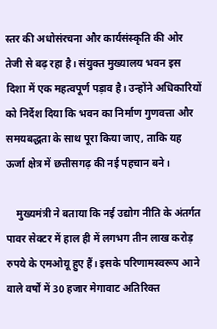स्तर की अधोसंरचना और कार्यसंस्कृति की ओर तेजी से बढ़ रहा है। संयुक्त मुख्यालय भवन इस दिशा में एक महत्वपूर्ण पड़ाव है। उन्होंने अधिकारियों को निर्देश दिया कि भवन का निर्माण गुणवत्ता और समयबद्धता के साथ पूरा किया जाए, ताकि यह ऊर्जा क्षेत्र में छत्तीसगढ़ की नई पहचान बने।

    मुख्यमंत्री ने बताया कि नई उद्योग नीति के अंतर्गत पावर सेक्टर में हाल ही में लगभग तीन लाख करोड़ रुपये के एमओयू हुए हैं। इसके परिणामस्वरूप आने वाले वर्षों में 30 हजार मेगावाट अतिरिक्त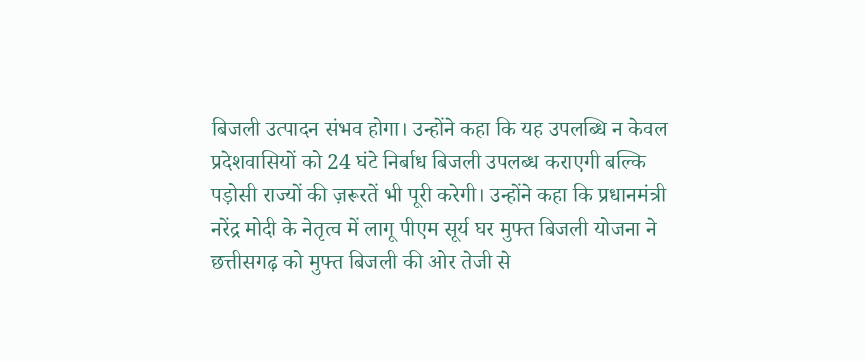बिजली उत्पादन संभव होगा। उन्होंने कहा कि यह उपलब्धि न केवल प्रदेशवासियों को 24 घंटे निर्बाध बिजली उपलब्ध कराएगी बल्कि पड़ोसी राज्यों की ज़रूरतें भी पूरी करेगी। उन्होंने कहा कि प्रधानमंत्री नरेंद्र मोदी के नेतृत्व में लागू पीएम सूर्य घर मुफ्त बिजली योजना ने छत्तीसगढ़ को मुफ्त बिजली की ओर तेजी से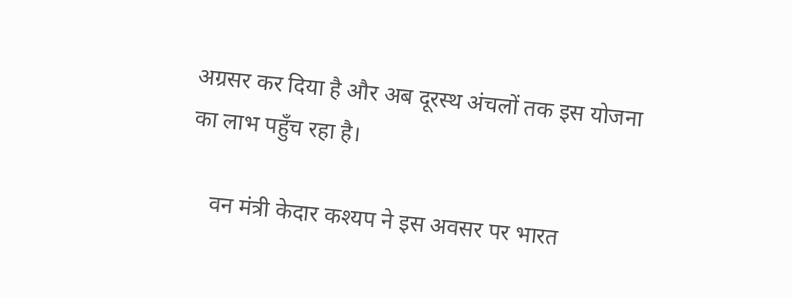अग्रसर कर दिया है और अब दूरस्थ अंचलों तक इस योजना का लाभ पहुँच रहा है।

    वन मंत्री केदार कश्यप ने इस अवसर पर भारत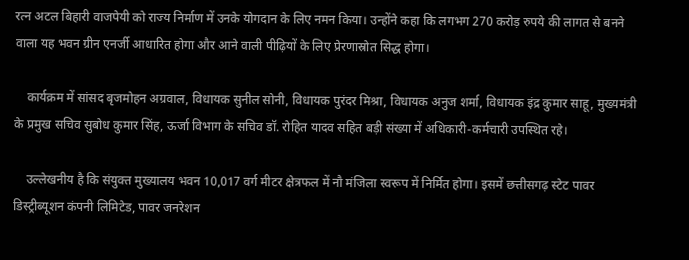रत्न अटल बिहारी वाजपेयी को राज्य निर्माण में उनके योगदान के लिए नमन किया। उन्होंने कहा कि लगभग 270 करोड़ रुपये की लागत से बनने वाला यह भवन ग्रीन एनर्जी आधारित होगा और आने वाली पीढ़ियों के लिए प्रेरणास्रोत सिद्ध होगा।

    कार्यक्रम में सांसद बृजमोहन अग्रवाल, विधायक सुनील सोनी, विधायक पुरंदर मिश्रा, विधायक अनुज शर्मा, विधायक इंद्र कुमार साहू, मुख्यमंत्री के प्रमुख सचिव सुबोध कुमार सिंह, ऊर्जा विभाग के सचिव डॉ. रोहित यादव सहित बड़ी संख्या में अधिकारी-कर्मचारी उपस्थित रहे।

    उल्लेखनीय है कि संयुक्त मुख्यालय भवन 10,017 वर्ग मीटर क्षेत्रफल में नौ मंजिला स्वरूप में निर्मित होगा। इसमें छत्तीसगढ़ स्टेट पावर डिस्ट्रीब्यूशन कंपनी लिमिटेड, पावर जनरेशन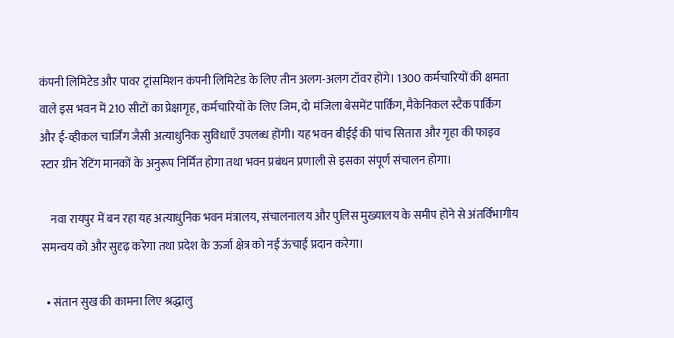कंपनी लिमिटेड और पावर ट्रांसमिशन कंपनी लिमिटेड के लिए तीन अलग-अलग टॉवर होंगे। 1300 कर्मचारियों की क्षमता वाले इस भवन में 210 सीटों का प्रेक्षागृह, कर्मचारियों के लिए जिम, दो मंजिला बेसमेंट पार्किंग, मैकेनिकल स्टैक पार्किंग और ई-व्हीकल चार्जिंग जैसी अत्याधुनिक सुविधाएँ उपलब्ध होंगी। यह भवन बीईई की पांच सितारा और गृहा की फाइव स्टार ग्रीन रेटिंग मानकों के अनुरूप निर्मित होगा तथा भवन प्रबंधन प्रणाली से इसका संपूर्ण संचालन होगा।

    नवा रायपुर में बन रहा यह अत्याधुनिक भवन मंत्रालय, संचालनालय और पुलिस मुख्यालय के समीप होने से अंतर्विभागीय समन्वय को और सुदृढ़ करेगा तथा प्रदेश के ऊर्जा क्षेत्र को नई ऊंचाई प्रदान करेगा।

  • संतान सुख की कामना लिए श्रद्धालु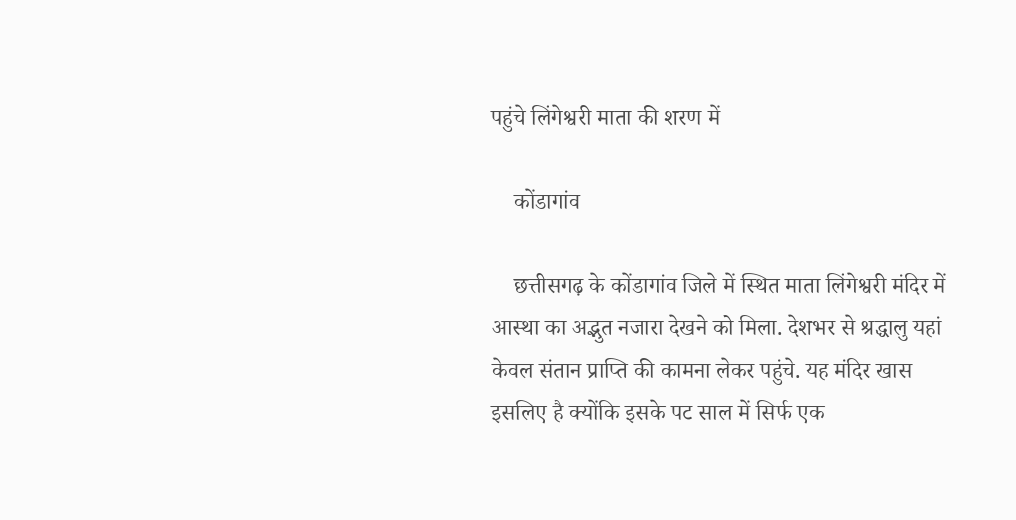पहुंचे लिंगेश्वरी माता की शरण में

    कोंडागांव

    छत्तीसगढ़ के कोंडागांव जिले में स्थित माता लिंगेश्वरी मंदिर में आस्था का अद्भुत नजारा देखने को मिला. देशभर से श्रद्धालु यहां केवल संतान प्राप्ति की कामना लेकर पहुंचे. यह मंदिर खास इसलिए है क्योंकि इसके पट साल में सिर्फ एक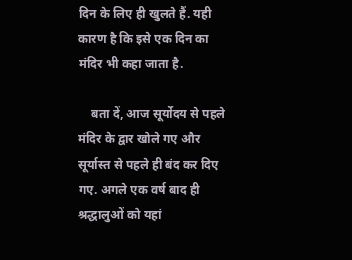दिन के लिए ही खुलते हैं. यही कारण है कि इसे एक दिन का मंदिर भी कहा जाता है.

    बता दें, आज सूर्योदय से पहले मंदिर के द्वार खोले गए और सूर्यास्त से पहले ही बंद कर दिए गए. अगले एक वर्ष बाद ही श्रद्धालुओं को यहां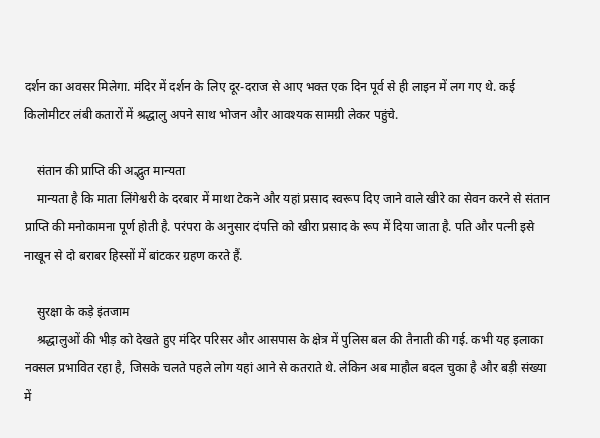दर्शन का अवसर मिलेगा. मंदिर में दर्शन के लिए दूर-दराज से आए भक्त एक दिन पूर्व से ही लाइन में लग गए थे. कई किलोमीटर लंबी कतारों में श्रद्धालु अपने साथ भोजन और आवश्यक सामग्री लेकर पहुंचे.

    संतान की प्राप्ति की अद्भुत मान्यता
    मान्यता है कि माता लिंगेश्वरी के दरबार में माथा टेकने और यहां प्रसाद स्वरूप दिए जाने वाले खीरे का सेवन करने से संतान प्राप्ति की मनोकामना पूर्ण होती है. परंपरा के अनुसार दंपत्ति को खीरा प्रसाद के रूप में दिया जाता है. पति और पत्नी इसे नाखून से दो बराबर हिस्सों में बांटकर ग्रहण करते हैं.

    सुरक्षा के कड़े इंतजाम
    श्रद्धालुओं की भीड़ को देखते हुए मंदिर परिसर और आसपास के क्षेत्र में पुलिस बल की तैनाती की गई. कभी यह इलाका नक्सल प्रभावित रहा है, जिसके चलते पहले लोग यहां आने से कतराते थे. लेकिन अब माहौल बदल चुका है और बड़ी संख्या में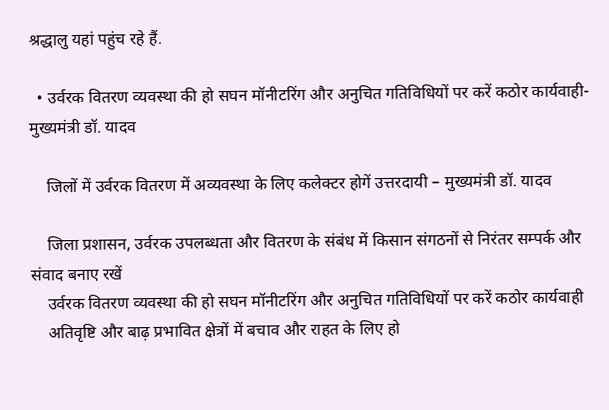श्रद्धालु यहां पहुंच रहे हैं.

  • उर्वरक वितरण व्यवस्था की हो सघन मॉनीटरिंग और अनुचित गतिविधियों पर करें कठोर कार्यवाही- मुख्यमंत्री डॉ. यादव

    जिलों में उर्वरक वितरण में अव्यवस्था के लिए कलेक्टर होगें उत्तरदायी – मुख्यमंत्री डॉ. यादव

    जिला प्रशासन, उर्वरक उपलब्धता और वितरण के संबंध में किसान संगठनों से निरंतर सम्पर्क और संवाद बनाए रखें
    उर्वरक वितरण व्यवस्था की हो सघन मॉनीटरिंग और अनुचित गतिविधियों पर करें कठोर कार्यवाही
    अतिवृष्टि और बाढ़ प्रभावित क्षेत्रों में बचाव और राहत के लिए हो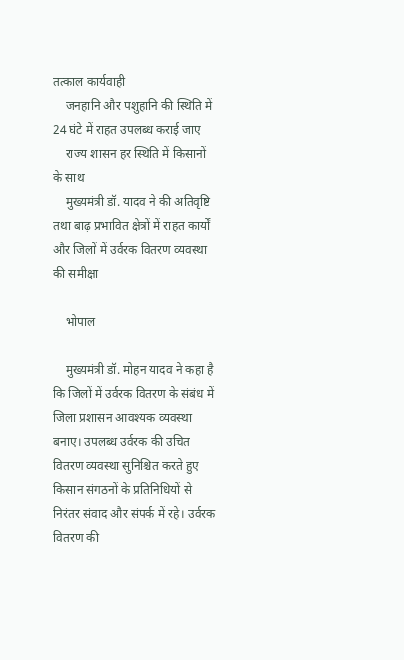तत्काल कार्यवाही
    जनहानि और पशुहानि की स्थिति में 24 घंटे में राहत उपलब्ध कराई जाए
    राज्य शासन हर स्थिति में किसानों के साथ
    मुख्यमंत्री डॉ. यादव ने की अतिवृष्टि तथा बाढ़ प्रभावित क्षेत्रों में राहत कार्यों और जिलों में उर्वरक वितरण व्यवस्था की समीक्षा

    भोपाल

    मुख्यमंत्री डॉ. मोहन यादव ने कहा है कि जिलों में उर्वरक वितरण के संबंध में जिला प्रशासन आवश्यक व्यवस्था बनाए। उपलब्ध उर्वरक की उचित वितरण व्यवस्था सुनिश्चित करते हुए किसान संगठनों के प्रतिनिधियों से निरंतर संवाद और संपर्क में रहे। उर्वरक वितरण की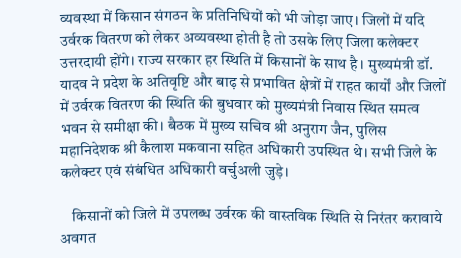व्यवस्था में किसान संगठन के प्रतिनिधियों को भी जोड़ा जाए। जिलों में यदि उर्वरक वितरण को लेकर अव्यवस्था होती है तो उसके लिए जिला कलेक्टर उत्तरदायी होंगे। राज्य सरकार हर स्थिति में किसानों के साथ है। मुख्यमंत्री डॉ. यादव ने प्रदेश के अतिवृष्टि और बाढ़ से प्रभावित क्षेत्रों में राहत कार्यों और जिलों में उर्वरक वितरण की स्थिति की बुधवार को मुख्यमंत्री निवास स्थित समत्व भवन से समीक्षा की। बैठक में मुख्य सचिव श्री अनुराग जैन, पुलिस महानिदेशक श्री कैलाश मकवाना सहित अधिकारी उपस्थित थे। सभी जिले के कलेक्टर एवं संबंधित अधिकारी वर्चुअली जुड़े।

    किसानों को जिले में उपलब्ध उर्वरक की वास्तविक स्थिति से निरंतर करावाये अवगत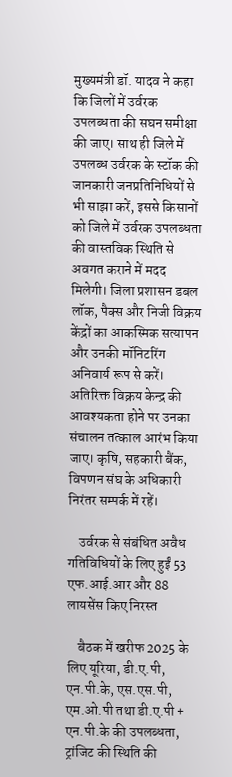मुख्यमंत्री डॉ. यादव ने कहा कि जिलों में उर्वरक उपलब्धता की सघन समीक्षा की जाए। साथ ही जिले में उपलब्ध उर्वरक के स्टॉक की जानकारी जनप्रतिनिधियों से भी साझा करें, इससे किसानों को जिले में उर्वरक उपलब्धता की वास्तविक स्थिति से अवगत कराने में मदद मिलेगी। जिला प्रशासन डबल लॉक, पैक्स और निजी विक्रय केंद्रों का आकस्मिक सत्यापन और उनकी मॉनिटरिंग अनिवार्य रूप से करें। अतिरिक्त विक्रय केन्द्र की आवश्यकता होने पर उनका संचालन तत्काल आरंभ किया जाए। कृषि, सहकारी बैंक, विपणन संघ के अधिकारी निरंतर सम्पर्क में रहें।

    उर्वरक से संबंधित अवैध गतिविधियों के लिए हुईं 53 एफ.आई.आर और 88 लायसेंस किए निरस्त

    बैठक में खरीफ 2025 के लिए यूरिया, डी.ए.पी, एन.पी.के, एस.एस.पी, एम.ओ.पी तथा डी.ए.पी + एन.पी.के की उपलब्धता, ट्रांजिट की स्थिति की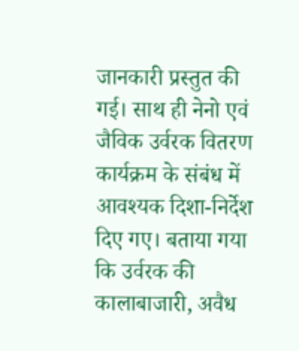जानकारी प्रस्तुत की गई। साथ ही नेनो एवं जैविक उर्वरक वितरण कार्यक्रम के संबंध में आवश्यक दिशा-निर्देश दिए गए। बताया गया कि उर्वरक की कालाबाजारी, अवैध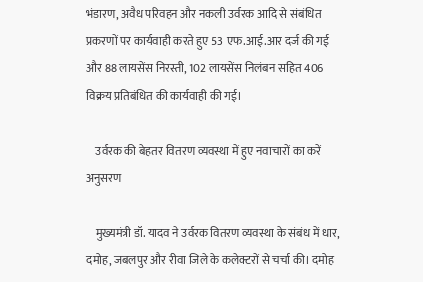भंडारण, अवैध परिवहन और नकली उर्वरक आदि से संबंधित प्रकरणों पर कार्यवाही करते हुए 53 एफ.आई.आर दर्ज की गई और 88 लायसेंस निरस्ती, 102 लायसेंस निलंबन सहित 406 विक्रय प्रतिबंधित की कार्यवाही की गई।

    उर्वरक की बेहतर वितरण व्यवस्था में हुए नवाचारों का करें अनुसरण

    मुख्यमंत्री डॉ. यादव ने उर्वरक वितरण व्यवस्था के संबंध में धार, दमोह, जबलपुर और रीवा जिले के कलेक्टरों से चर्चा की। दमोह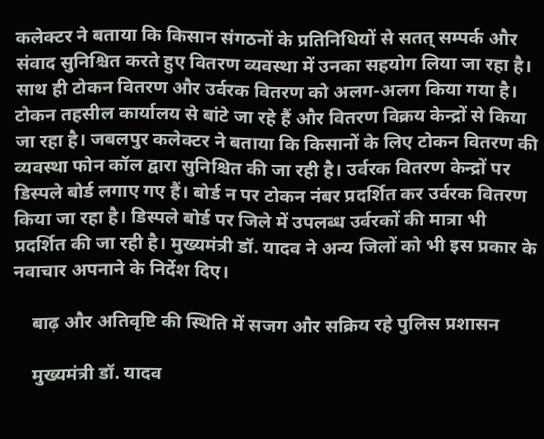कलेक्टर ने बताया कि किसान संगठनों के प्रतिनिधियों से सतत् सम्पर्क और संवाद सुनिश्चित करते हुए वितरण व्यवस्था में उनका सहयोग लिया जा रहा है। साथ ही टोकन वितरण और उर्वरक वितरण को अलग-अलग किया गया है। टोकन तहसील कार्यालय से बांटे जा रहे हैं और वितरण विक्रय केन्द्रों से किया जा रहा है। जबलपुर कलेक्टर ने बताया कि किसानों के लिए टोकन वितरण की व्यवस्था फोन कॉल द्वारा सुनिश्चित की जा रही है। उर्वरक वितरण केन्द्रों पर डिस्पले बोर्ड लगाए गए हैं। बोर्ड न पर टोकन नंबर प्रदर्शित कर उर्वरक वितरण किया जा रहा है। डिस्पले बोर्ड पर जिले में उपलब्ध उर्वरकों की मात्रा भी प्रदर्शित की जा रही है। मुख्यमंत्री डॉ. यादव ने अन्य जिलों को भी इस प्रकार के नवाचार अपनाने के निर्देश दिए।

    बाढ़ और अतिवृष्टि की स्थिति में सजग और सक्रिय रहे पुलिस प्रशासन

    मुख्यमंत्री डॉ. यादव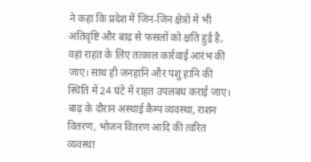ने कहा कि प्रदेश में जिन-जिन क्षेत्रों में भी अतिवृष्टि और बाढ़ से फसलों को क्षति हुई है, वहां राहत के लिए तत्काल कार्रवाई आरंभ की जाए। साथ ही जनहानि और पशु हानि की स्थिति में 24 घंटे में राहत उपलबध कराई जाए। बाढ़ के दौरान अस्थाई कैम्प व्यवस्था, राशन वितरण, भोजन वितरण आदि की त्वरित व्यवस्था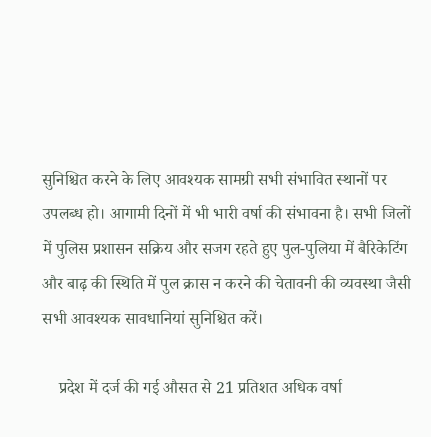सुनिश्चित करने के लिए आवश्यक सामग्री सभी संभावित स्थानों पर उपलब्ध हो। आगामी दिनों में भी भारी वर्षा की संभावना है। सभी जिलों में पुलिस प्रशासन सक्रिय और सजग रहते हुए पुल-पुलिया में बैरिकेटिंग और बाढ़ की स्थि‍ति में पुल क्रास न करने की चेतावनी की व्यवस्था जैसी सभी आवश्यक सावधानियां सुनिश्चित करें।

    प्रदेश में दर्ज की गई औसत से 21 प्रतिशत अधिक वर्षा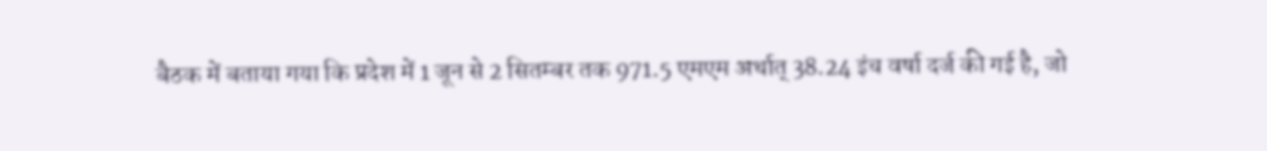बैठक में बताया गया कि प्रदेश में 1 जून से 2 सितम्बर तक 971.5 एमएम अर्थात् 38.24 इंच वर्षा दर्ज की गई है, जो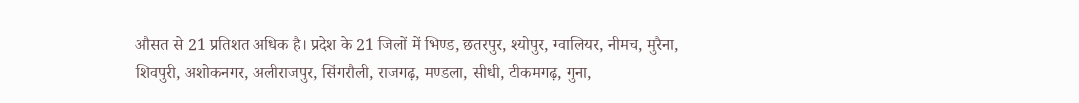औसत से 21 प्रतिशत अधिक है। प्रदेश के 21 जिलों में भिण्ड, छतरपुर, श्योपुर, ग्वालियर, नीमच, मुरैना, शिवपुरी, अशोकनगर, अलीराजपुर, सिंगरौली, राजगढ़, मण्डला, सीधी, टीकमगढ़, गुना,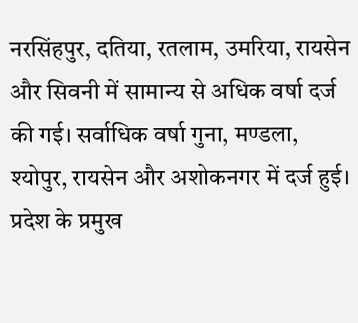नरसिंहपुर, दतिया, रतलाम, उमरिया, रायसेन और सिवनी में सामान्य से अधिक वर्षा दर्ज की गई। सर्वाधिक वर्षा गुना, मण्डला, श्योपुर, रायसेन और अशोकनगर में दर्ज हुई। प्रदेश के प्रमुख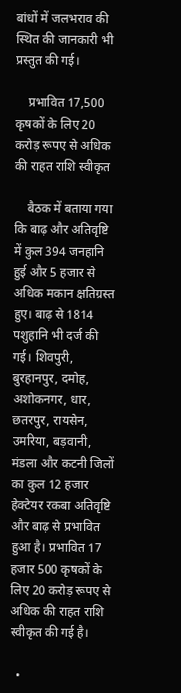बांधों में जलभराव की स्थित की जानकारी भी प्रस्तुत की गई।

    प्रभावित 17,500 कृषकों के लिए 20 करोड़ रूपए से अधिक की राहत राशि स्वीकृत

    बैठक में बताया गया कि बाढ़ और अतिवृष्टि में कुल 394 जनहानि हुई और 5 हजार से अधिक मकान क्षतिग्रस्त हुए। बाढ़ से 1814 पशुहानि भी दर्ज की गई। शिवपुरी, बुरहानपुर, दमोह, अशोकनगर, धार, छतरपुर, रायसेन, उमरिया, बड़वानी, मंडला और कटनी जिलों का कुल 12 हजार हेक्टेयर रकबा अतिवृष्टि और बाढ़ से प्रभावित हुआ है। प्रभावित 17 हजार 500 कृषकों के लिए 20 करोड़ रूपए से अधिक की राहत राशि स्वीकृत की गई है।

  •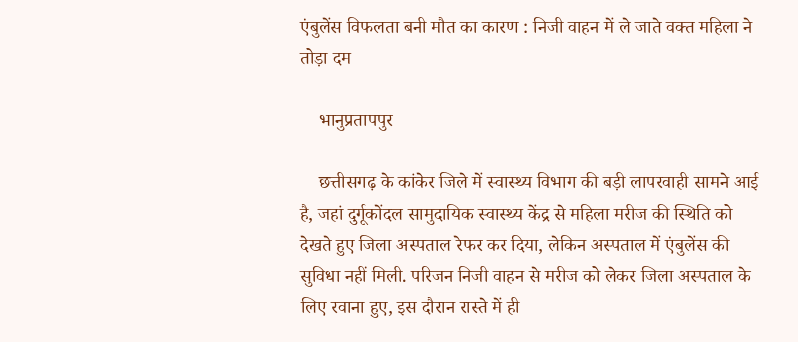एंबुलेंस विफलता बनी मौत का कारण : निजी वाहन में ले जाते वक्त महिला ने तोड़ा दम

    भानुप्रतापपुर

    छत्तीसगढ़ के कांकेर जिले में स्वास्थ्य विभाग की बड़ी लापरवाही सामने आई है, जहां दुर्गूकोंदल सामुदायिक स्वास्थ्य केंद्र से महिला मरीज की स्थिति को देखते हुए जिला अस्पताल रेफर कर दिया, लेकिन अस्पताल में एंबुलेंस की सुविधा नहीं मिली. परिजन निजी वाहन से मरीज को लेकर जिला अस्पताल के लिए रवाना हुए, इस दौरान रास्ते में ही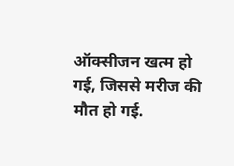ऑक्सीजन खत्म हो गई, जिससे मरीज की मौत हो गई.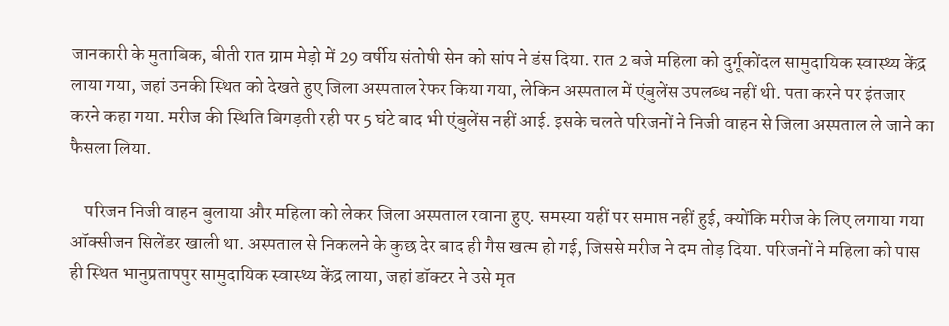जानकारी के मुताबिक, बीती रात ग्राम मेड़ो में 29 वर्षीय संतोषी सेन को सांप ने डंस दिया. रात 2 बजे महिला को दुर्गूकोंदल सामुदायिक स्वास्थ्य केंद्र लाया गया, जहां उनकी स्थित को देखते हुए जिला अस्पताल रेफर किया गया, लेकिन अस्पताल में एंबुलेंस उपलब्ध नहीं थी. पता करने पर इंतजार करने कहा गया. मरीज की स्थिति बिगड़ती रही पर 5 घंटे बाद भी एंबुलेंस नहीं आई. इसके चलते परिजनों ने निजी वाहन से जिला अस्पताल ले जाने का फैसला लिया.

    परिजन निजी वाहन बुलाया और महिला को लेकर जिला अस्पताल रवाना हुए. समस्या यहीं पर समाप्त नहीं हुई, क्योंकि मरीज के लिए लगाया गया ऑक्सीजन सिलेंडर खाली था. अस्पताल से निकलने के कुछ देर बाद ही गैस खत्म हो गई, जिससे मरीज ने दम तोड़ दिया. परिजनों ने महिला को पास ही स्थित भानुप्रतापपुर सामुदायिक स्वास्थ्य केंद्र लाया, जहां डॉक्टर ने उसे मृत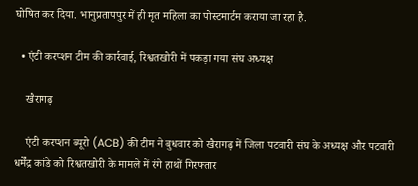घोषित कर दिया. भानुप्रतापपुर में ही मृत महिला का पोस्टमार्टम कराया जा रहा है.

  • एंटी करप्शन टीम की कार्रवाई, रिश्वतखोरी में पकड़ा गया संघ अध्यक्ष

    खैरागढ़

    एंटी करप्शन ब्यूरो (ACB) की टीम ने बुधवार को खैरागढ़ में जिला पटवारी संघ के अध्यक्ष और पटवारी धर्मेंद्र कांडे को रिश्वतखोरी के मामले में रंगे हाथों गिरफ्तार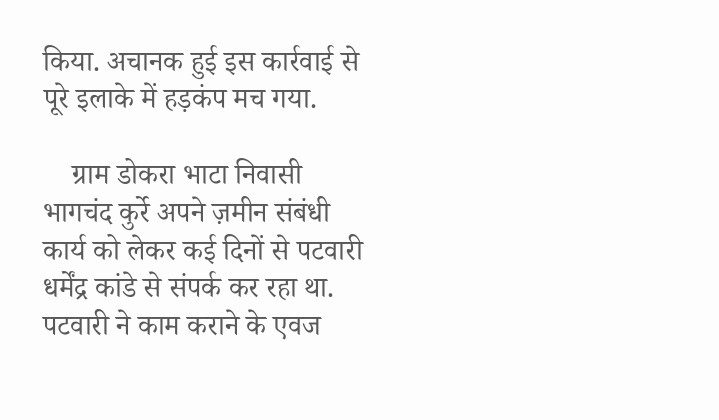किया. अचानक हुई इस कार्रवाई से पूरे इलाके में हड़कंप मच गया.

    ग्राम डोकरा भाटा निवासी भागचंद कुर्रे अपने ज़मीन संबंधी कार्य को लेकर कई दिनों से पटवारी धर्मेंद्र कांडे से संपर्क कर रहा था. पटवारी ने काम कराने के एवज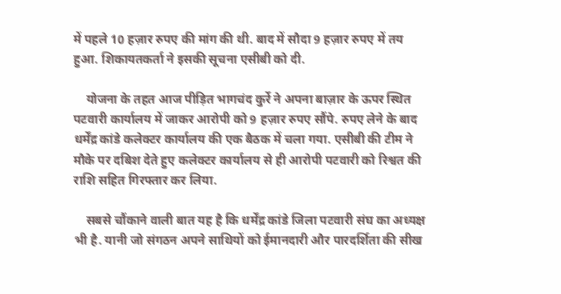में पहले 10 हज़ार रुपए की मांग की थी. बाद में सौदा 9 हज़ार रुपए में तय हुआ. शिकायतकर्ता ने इसकी सूचना एसीबी को दी.

    योजना के तहत आज पीड़ित भागचंद कुर्रे ने अपना बाज़ार के ऊपर स्थित पटवारी कार्यालय में जाकर आरोपी को 9 हज़ार रुपए सौंपे. रुपए लेने के बाद धर्मेंद्र कांडे कलेक्टर कार्यालय की एक बैठक में चला गया. एसीबी की टीम ने मौके पर दबिश देते हुए कलेक्टर कार्यालय से ही आरोपी पटवारी को रिश्वत की राशि सहित गिरफ्तार कर लिया.

    सबसे चौंकाने वाली बात यह है कि धर्मेंद्र कांडे जिला पटवारी संघ का अध्यक्ष भी है. यानी जो संगठन अपने साथियों को ईमानदारी और पारदर्शिता की सीख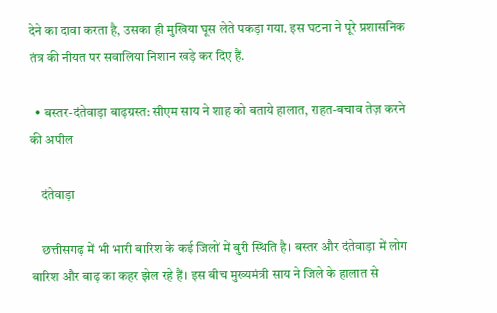देने का दावा करता है, उसका ही मुखिया घूस लेते पकड़ा गया. इस घटना ने पूरे प्रशासनिक तंत्र की नीयत पर सवालिया निशान खड़े कर दिए हैं.

  • बस्तर-दंतेवाड़ा बाढ़ग्रस्त: सीएम साय ने शाह को बताये हालात, राहत-बचाव तेज़ करने की अपील

    दंतेवाड़ा

    छत्तीसगढ़ में भी भारी बारिश के कई जिलों में बुरी स्थिति है। बस्तर और दंतेवाड़ा में लोग बारिश और बाढ़ का कहर झेल रहे हैं। इस बीच मुख्यमंत्री साय ने जिले के हालात से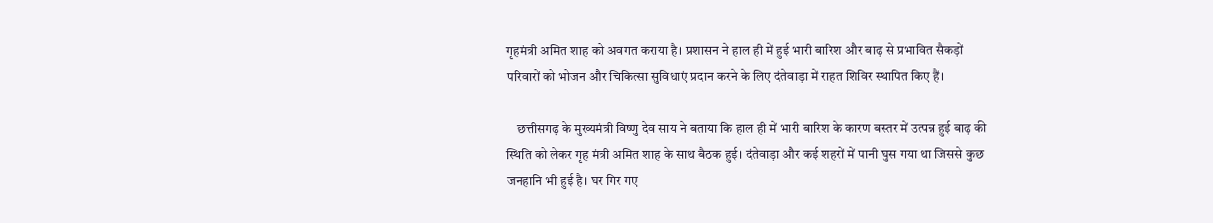गृहमंत्री अमित शाह को अवगत कराया है। प्रशासन ने हाल ही में हुई भारी बारिश और बाढ़ से प्रभावित सैकड़ों परिवारों को भोजन और चिकित्सा सुविधाएं प्रदान करने के लिए दंतेवाड़ा में राहत शिविर स्थापित किए हैं।

    छत्तीसगढ़ के मुख्यमंत्री विष्णु देव साय ने बताया कि हाल ही में भारी बारिश के कारण बस्तर में उत्पन्न हुई बाढ़ की स्थिति को लेकर गृह मंत्री अमित शाह के साथ बैठक हुई। दंतेवाड़ा और कई शहरों में पानी घुस गया था जिससे कुछ जनहानि भी हुई है। घर गिर गए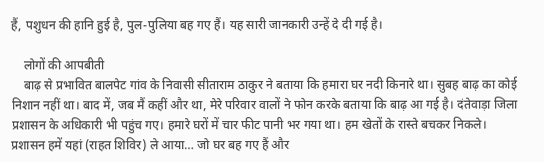हैं, पशुधन की हानि हुई है, पुल-पुलिया बह गए हैं। यह सारी जानकारी उन्हें दे दी गई है।

    लोगों की आपबीती
    बाढ़ से प्रभावित बालपेट गांव के निवासी सीताराम ठाकुर ने बताया कि हमारा घर नदी किनारे था। सुबह बाढ़ का कोई निशान नहीं था। बाद में, जब मैं कहीं और था, मेरे परिवार वालों ने फोन करके बताया कि बाढ़ आ गई है। दंतेवाड़ा जिला प्रशासन के अधिकारी भी पहुंच गए। हमारे घरों में चार फीट पानी भर गया था। हम खेतों के रास्ते बचकर निकले। प्रशासन हमें यहां (राहत शिविर) ले आया… जो घर बह गए हैं और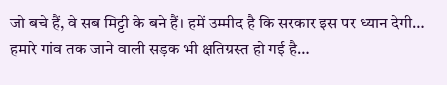जो बचे हैं, वे सब मिट्टी के बने हैं। हमें उम्मीद है कि सरकार इस पर ध्यान देगी… हमारे गांव तक जाने वाली सड़क भी क्षतिग्रस्त हो गई है…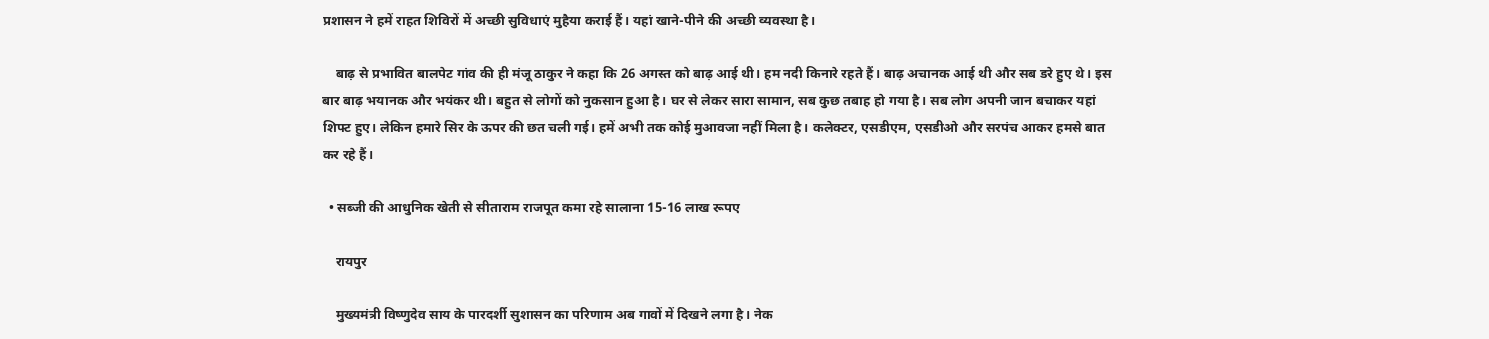प्रशासन ने हमें राहत शिविरों में अच्छी सुविधाएं मुहैया कराई हैं। यहां खाने-पीने की अच्छी व्यवस्था है।

    बाढ़ से प्रभावित बालपेट गांव की ही मंजू ठाकुर ने कहा कि 26 अगस्त को बाढ़ आई थी। हम नदी किनारे रहते हैं। बाढ़ अचानक आई थी और सब डरे हुए थे। इस बार बाढ़ भयानक और भयंकर थी। बहुत से लोगों को नुकसान हुआ है। घर से लेकर सारा सामान, सब कुछ तबाह हो गया है। सब लोग अपनी जान बचाकर यहां शिफ्ट हुए। लेकिन हमारे सिर के ऊपर की छत चली गई। हमें अभी तक कोई मुआवजा नहीं मिला है। कलेक्टर, एसडीएम, एसडीओ और सरपंच आकर हमसे बात कर रहे हैं।

  • सब्जी की आधुनिक खेती से सीताराम राजपूत कमा रहे सालाना 15-16 लाख रूपए

    रायपुर

    मुख्यमंत्री विष्णुदेव साय के पारदर्शी सुशासन का परिणाम अब गावों में दिखने लगा है। नेक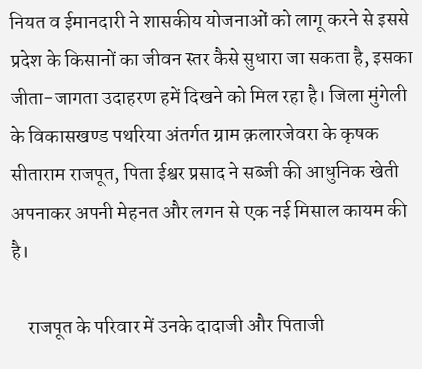नियत व ईमानदारी ने शासकीय योजनाओं को लागू करने से इससे प्रदेश के किसानों का जीवन स्तर कैसे सुधारा जा सकता है, इसका जीता-जागता उदाहरण हमें दिखने को मिल रहा है। जिला मुंगेली के विकासखण्ड पथरिया अंतर्गत ग्राम क़लारजेवरा के कृषक सीताराम राजपूत, पिता ईश्वर प्रसाद ने सब्जी की आधुनिक खेती अपनाकर अपनी मेहनत और लगन से एक नई मिसाल कायम की है।

    राजपूत के परिवार में उनके दादाजी और पिताजी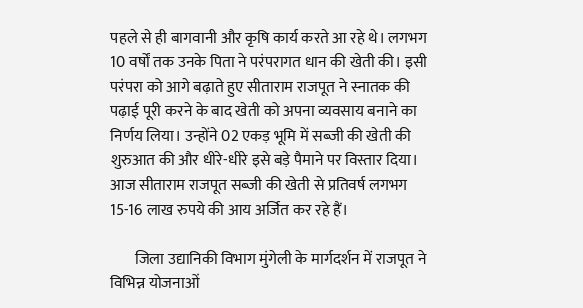पहले से ही बागवानी और कृषि कार्य करते आ रहे थे। लगभग 10 वर्षों तक उनके पिता ने परंपरागत धान की खेती की। इसी परंपरा को आगे बढ़ाते हुए सीताराम राजपूत ने स्नातक की पढ़ाई पूरी करने के बाद खेती को अपना व्यवसाय बनाने का निर्णय लिया। उन्होंने 02 एकड़ भूमि में सब्जी की खेती की शुरुआत की और धीरे-धीरे इसे बड़े पैमाने पर विस्तार दिया। आज सीताराम राजपूत सब्जी की खेती से प्रतिवर्ष लगभग 15-16 लाख रुपये की आय अर्जित कर रहे हैं।

        जिला उद्यानिकी विभाग मुंगेली के मार्गदर्शन में राजपूत ने विभिन्न योजनाओं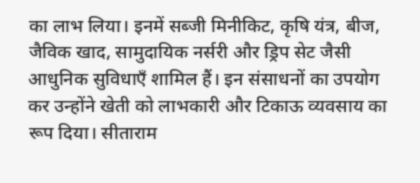का लाभ लिया। इनमें सब्जी मिनीकिट, कृषि यंत्र, बीज, जैविक खाद, सामुदायिक नर्सरी और ड्रिप सेट जैसी आधुनिक सुविधाएँ शामिल हैं। इन संसाधनों का उपयोग कर उन्होंने खेती को लाभकारी और टिकाऊ व्यवसाय का रूप दिया। सीताराम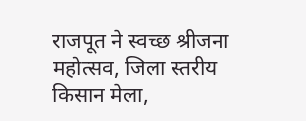राजपूत ने स्वच्छ श्रीजना महोत्सव, जिला स्तरीय किसान मेला,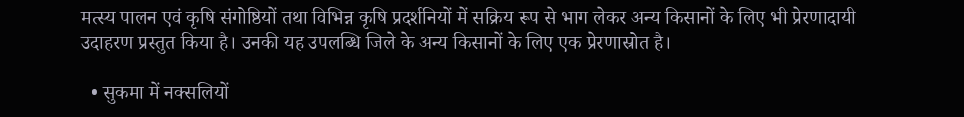मत्स्य पालन एवं कृषि संगोष्ठियों तथा विभिन्न कृषि प्रदर्शनियों में सक्रिय रूप से भाग लेकर अन्य किसानों के लिए भी प्रेरणादायी उदाहरण प्रस्तुत किया है। उनकी यह उपलब्धि जिले के अन्य किसानों के लिए एक प्रेरणास्रोत है।

  • सुकमा में नक्सलियों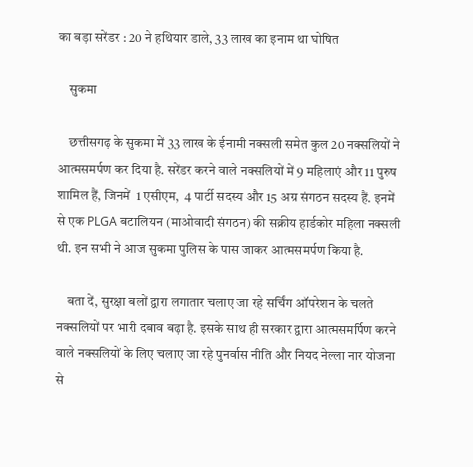का बड़ा सरेंडर : 20 ने हथियार डाले, 33 लाख का इनाम था घोषित

    सुकमा

    छत्तीसगढ़ के सुकमा में 33 लाख के ईनामी नक्सली समेत कुल 20 नक्सलियों ने आत्मसमर्पण कर दिया है. सरेंडर करने वाले नक्सलियों में 9 महिलाएं और 11 पुरुष शामिल हैं, जिनमें  1 एसीएम,  4 पार्टी सदस्य और 15 अग्र संगठन सदस्य हैं. इनमें से एक PLGA बटालियन (माओवादी संगठन) की सक्रीय हार्डकोर महिला नक्सली थी. इन सभी ने आज सुकमा पुलिस के पास जाकर आत्मसमर्पण किया है.

    बता दें, सुरक्षा बलों द्वारा लगातार चलाए जा रहे सर्चिंग ऑपरेशन के चलते नक्सलियों पर भारी दबाव बढ़ा है. इसके साथ ही सरकार द्वारा आत्मसमर्पिण करने वाले नक्सलियों के लिए चलाए जा रहे पुनर्वास नीति और नियद नेल्ला नार योजना से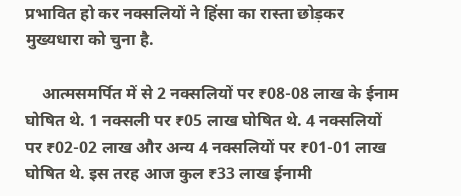प्रभावित हो कर नक्सलियों ने हिंसा का रास्ता छोड़कर मुख्यधारा को चुना है.

    आत्मसमर्पित में से 2 नक्सलियों पर ₹08-08 लाख के ईनाम घोषित थे. 1 नक्सली पर ₹05 लाख घोषित थे. 4 नक्सलियों पर ₹02-02 लाख और अन्य 4 नक्सलियों पर ₹01-01 लाख घोषित थे. इस तरह आज कुल ₹33 लाख ईनामी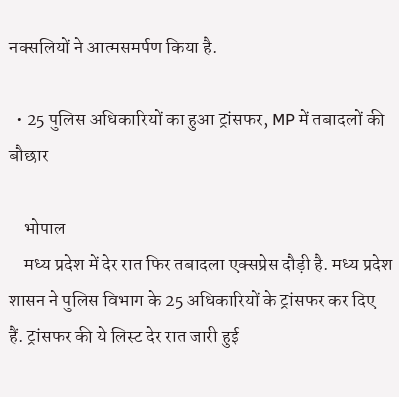नक्सलियों ने आत्मसमर्पण किया है.

  • 25 पुलिस अधिकारियों का हुआ ट्रांसफर, MP में तबादलों की बौछार

    भोपाल
    मध्य प्रदेश में देर रात फिर तबादला एक्सप्रेस दौड़ी है. मध्य प्रदेश शासन ने पुलिस विभाग के 25 अधिकारियों के ट्रांसफर कर दिए हैं. ट्रांसफर की ये लिस्ट देर रात जारी हुई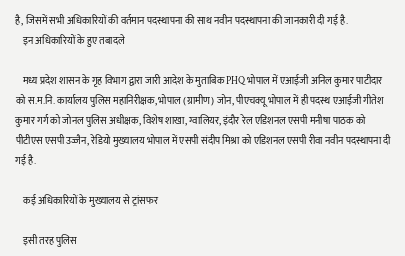है, जिसमें सभी अधिकारियों की वर्तमान पदस्थापना की साथ नवीन पदस्थापना की जानकारी दी गई है.
    इन अधिकारियों के हुए तबादले

    मध्य प्रदेश शासन के गृह विभाग द्वारा जारी आदेश के मुताबिक PHQ भोपाल में एआईजी अनिल कुमार पाटीदार को स.म.नि. कार्यालय पुलिस महानिरीक्षक, भोपाल (ग्रामीण) जोन, पीएचक्यू भोपाल में ही पदस्थ एआईजी गीतेश कुमार गर्ग को जोनल पुलिस अधीक्षक, विशेष शाखा, ग्वालियर, इंदौर रेल एडिशनल एसपी मनीषा पाठक को पीटीएस एसपी उज्जैन, रेडियो मुख्यालय भोपाल में एसपी संदीप मिश्रा को एडिशनल एसपी रीवा नवीन पदस्थापना दी गई है.

    कई अधिकारियों के मुख्यालय से ट्रांसफर

    इसी तरह पुलिस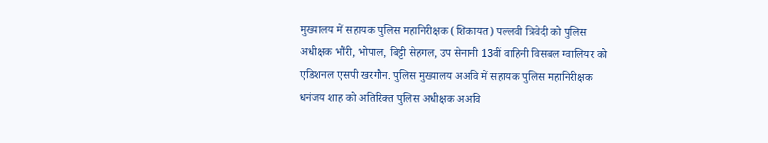मुख्यालय में सहायक पुलिस महानिरीक्षक (शिकायत) पल्लवी त्रिवेदी को पुलिस अधीक्षक भौंरी, भोपाल, बिट्टी सेहगल, उप सेनानी 13वीं वाहिनी विसबल ग्वालियर को एडिशनल एसपी खरगौन. पुलिस मुख्यालय अअवि में सहायक पुलिस महानिरीक्षक धनंजय शाह को अतिरिक्त पुलिस अधीक्षक अअवि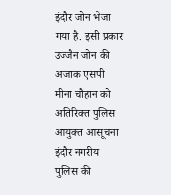इंदौर जोन भेजा गया है. इसी प्रकार उज्जैन जोन की अजाक एसपी मीना चौहान को अतिरिक्त पुलिस आयुक्त आसूचना इंदौर नगरीय पुलिस की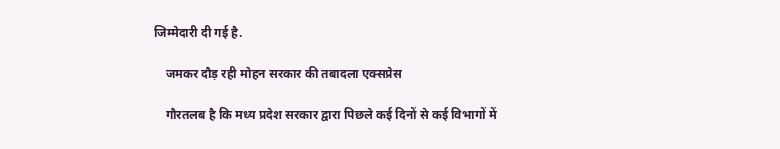जिम्मेदारी दी गई है.

    जमकर दौड़ रही मोहन सरकार की तबादला एक्सप्रेस

    गौरतलब है कि मध्य प्रदेश सरकार द्वारा पिछले कई दिनों से कई विभागों में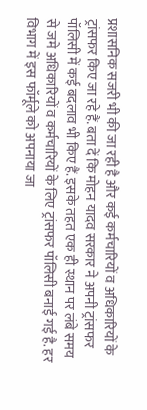प्रशासनिक सजरी भी की जा रही है और कई कर्मचारियों व अधिकारियों के ट्रांसफर किए जा रहे हैं. बता दें कि मोहन यादव सरकार ने अपनी ट्रांसफर पॉलिसी में कई बदलाव भी किए हैं. इसके तहत एक ही स्थान पर लंबे समय से जमे अधिकारियों व कर्मचारियों के लिए ट्रांसफर पॉलिसी बनाई गई है. हर विभाग में इस फॉर्मूले को अपनाया जा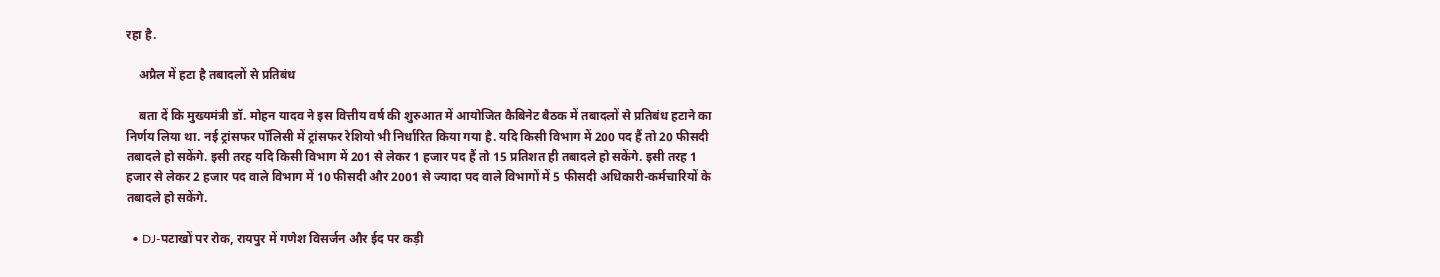रहा है.

    अप्रैल में हटा है तबादलों से प्रतिबंध

    बता दें कि मुख्यमंत्री डॉ. मोहन यादव ने इस वित्तीय वर्ष की शुरुआत में आयोजित कैबिनेट बैठक में तबादलों से प्रतिबंध हटाने का निर्णय लिया था. नई ट्रांसफर पॉलिसी में ट्रांसफर रेशियो भी निर्धारित किया गया है. यदि किसी विभाग में 200 पद हैं तो 20 फीसदी तबादले हो सकेंगे. इसी तरह यदि किसी विभाग में 201 से लेकर 1 हजार पद हैं तो 15 प्रतिशत ही तबादले हो सकेंगे. इसी तरह 1 हजार से लेकर 2 हजार पद वाले विभाग में 10 फीसदी और 2001 से ज्यादा पद वाले विभागों में 5 फीसदी अधिकारी-कर्मचारियों के तबादले हो सकेंगे.

  • DJ-पटाखों पर रोक, रायपुर में गणेश विसर्जन और ईद पर कड़ी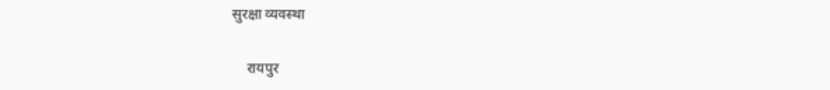सुरक्षा व्यवस्था

    रायपुर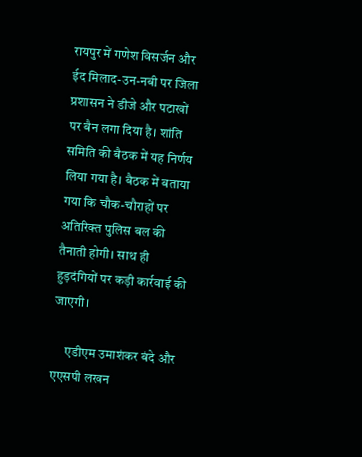रायपुर में गणेश विसर्जन और ईद मिलाद-उन-नबी पर जिला प्रशासन ने डीजे और पटाखों पर बैन लगा दिया है। शांति समिति की बैठक में यह निर्णय लिया गया है। बैठक में बताया गया कि चौक-चौराहों पर अतिरिक्त पुलिस बल की तैनाती होगी। साथ ही हुड़दंगियों पर कड़ी कार्रवाई की जाएगी।

     एडीएम उमाशंकर बंदे और एएसपी लखन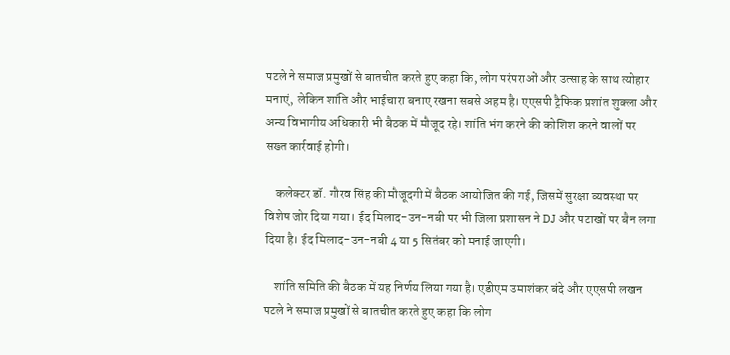पटले ने समाज प्रमुखों से बातचीत करते हुए कहा कि, लोग परंपराओं और उत्साह के साथ त्योहार मनाएं, लेकिन शांति और भाईचारा बनाए रखना सबसे अहम है। एएसपी ट्रैफिक प्रशांत शुक्ला और अन्य विभागीय अधिकारी भी बैठक में मौजूद रहे। शांति भंग करने की कोशिश करने वालों पर सख्त कार्रवाई होगी।

    कलेक्टर डॉ. गौरव सिंह की मौजूदगी में बैठक आयोजित की गई, जिसमें सुरक्षा व्यवस्था पर विशेष जोर दिया गया। ईद मिलाद-उन-नबी पर भी जिला प्रशासन ने DJ और पटाखों पर बैन लगा दिया है। ईद मिलाद-उन-नबी 4 या 5 सितंबर को मनाई जाएगी।

    शांति समिति की बैठक में यह निर्णय लिया गया है। एडीएम उमाशंकर बंदे और एएसपी लखन पटले ने समाज प्रमुखों से बातचीत करते हुए कहा कि लोग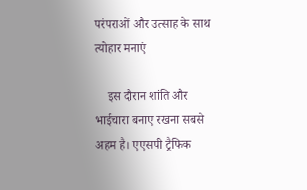परंपराओं और उत्साह के साथ त्योहार मनाएं

    इस दौरान शांति और भाईचारा बनाए रखना सबसे अहम है। एएसपी ट्रैफिक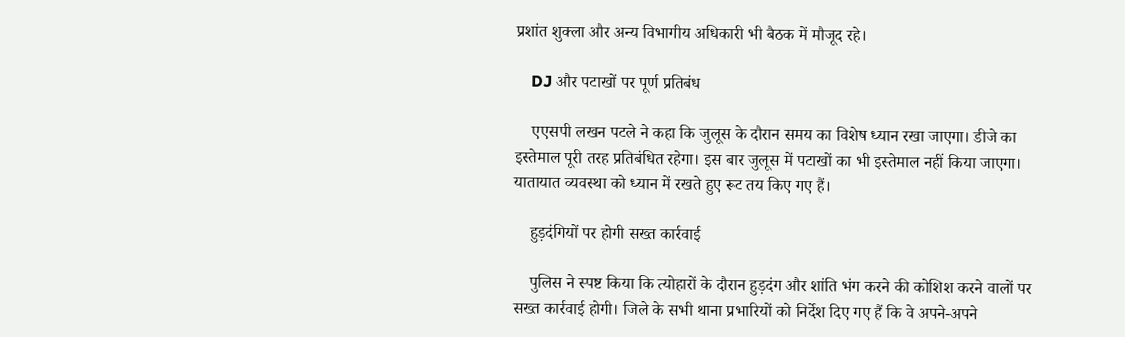प्रशांत शुक्ला और अन्य विभागीय अधिकारी भी बैठक में मौजूद रहे।

    DJ और पटाखों पर पूर्ण प्रतिबंध

    एएसपी लखन पटले ने कहा कि जुलूस के दौरान समय का विशेष ध्यान रखा जाएगा। डीजे का इस्तेमाल पूरी तरह प्रतिबंधित रहेगा। इस बार जुलूस में पटाखों का भी इस्तेमाल नहीं किया जाएगा। यातायात व्यवस्था को ध्यान में रखते हुए रूट तय किए गए हैं।

    हुड़दंगियों पर होगी सख्त कार्रवाई

    पुलिस ने स्पष्ट किया कि त्योहारों के दौरान हुड़दंग और शांति भंग करने की कोशिश करने वालों पर सख्त कार्रवाई होगी। जिले के सभी थाना प्रभारियों को निर्देश दिए गए हैं कि वे अपने-अपने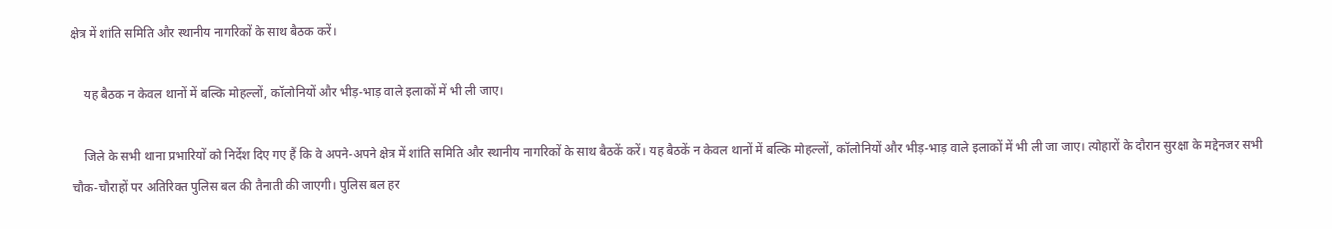क्षेत्र में शांति समिति और स्थानीय नागरिकों के साथ बैठक करें।

    यह बैठक न केवल थानों में बल्कि मोहल्लों, कॉलोनियों और भीड़-भाड़ वाले इलाकों में भी ली जाए।

    जिले के सभी थाना प्रभारियों को निर्देश दिए गए हैं कि वे अपने-अपने क्षेत्र में शांति समिति और स्थानीय नागरिकों के साथ बैठकें करें। यह बैठकें न केवल थानों में बल्कि मोहल्लों, कॉलोनियों और भीड़-भाड़ वाले इलाकों में भी ली जा जाए। त्योहारों के दौरान सुरक्षा के मद्देनजर सभी चौक-चौराहों पर अतिरिक्त पुलिस बल की तैनाती की जाएगी। पुलिस बल हर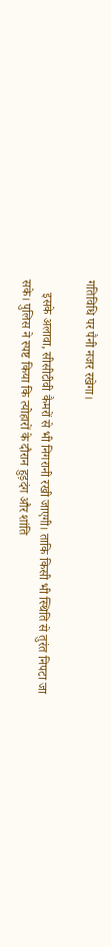गतिविधि पर पैनी नजर रखेगा।

    इसके अलावा, सीसीटीवी कैमरों से भी निगरानी रखी जाएगी। ताकि किसी भी स्थिति से तुरंत निपटा जा सके। पुलिस ने स्पष्ट किया कि त्योहारों के दौरान हुड़दंग और शांति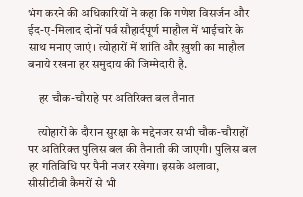भंग करने की अधिकारियों ने कहा कि गणेश विसर्जन और ईद-ए-मिलाद दोनों पर्व सौहार्दपूर्ण माहौल में भाईचारे के साथ मनाए जाएं। त्योहारों में शांति और ख़ुशी का माहौल बनाये रखना हर समुदाय की जिम्मेदारी है.

    हर चौक-चौराहे पर अतिरिक्त बल तैनात

    त्योहारों के दौरान सुरक्षा के मद्देनजर सभी चौक-चौराहों पर अतिरिक्त पुलिस बल की तैनाती की जाएगी। पुलिस बल हर गतिविधि पर पैनी नजर रखेगा। इसके अलावा, सीसीटीवी कैमरों से भी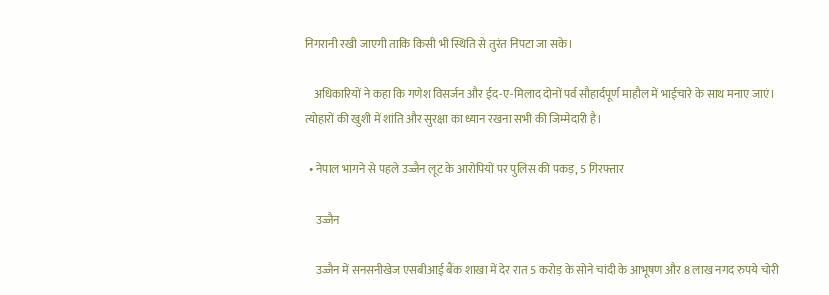निगरानी रखी जाएगी ताकि किसी भी स्थिति से तुरंत निपटा जा सके।

    अधिकारियों ने कहा कि गणेश विसर्जन और ईद-ए-मिलाद दोनों पर्व सौहार्दपूर्ण माहौल में भाईचारे के साथ मनाए जाएं। त्योहारों की खुशी में शांति और सुरक्षा का ध्यान रखना सभी की जिम्मेदारी है।

  • नेपाल भागने से पहले उज्जैन लूट के आरोपियों पर पुलिस की पकड़, 5 गिरफ्तार

     उज्जैन

     उज्जैन में सनसनीखेज एसबीआई बैंक शाखा में देर रात 5 करोड़ के सोने चांदी के आभूषण और 8 लाख नगद रुपये चोरी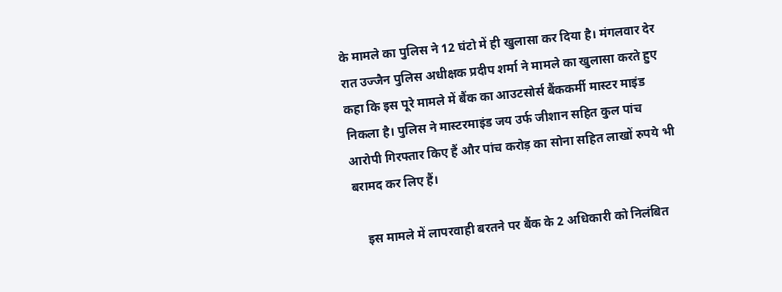के मामले का पुलिस ने 12 घंटो में ही खुलासा कर दिया है। मंगलवार देर रात उज्जैन पुलिस अधीक्षक प्रदीप शर्मा ने मामले का खुलासा करते हुए कहा कि इस पूरे मामले में बैंक का आउटसोर्स बैंककर्मी मास्टर माइंड निकला है। पुलिस ने मास्टरमाइंड जय उर्फ जीशान सहित कुल पांच आरोपी गिरफ्तार किए हैं और पांच करोड़ का सोना सहित लाखों रुपये भी बरामद कर लिए हैं।

    इस मामले में लापरवाही बरतने पर बैंक के 2 अधिकारी को निलंबित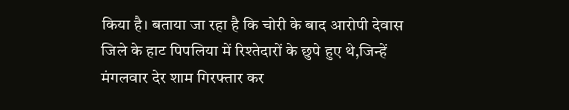किया है। बताया जा रहा है कि चोरी के बाद आरोपी देवास जिले के हाट पिपलिया में रिश्तेदारों के छुपे हुए थे,जिन्हें मंगलवार देर शाम गिरफ्तार कर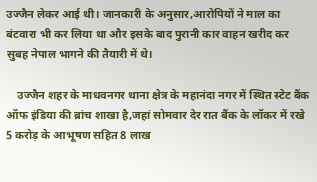उज्जैन लेकर आई थी। जानकारी के अनुसार,आरोपियों ने माल का बंटवारा भी कर लिया था और इसके बाद पुरानी कार वाहन खरीद कर सुबह नेपाल भागने की तैयारी में थे।

    उज्जैन शहर के माधवनगर थाना क्षेत्र के महानंदा नगर में स्थित स्टेट बैंक ऑफ इंडिया की ब्रांच शाखा है,जहां सोमवार देर रात बैंक के लॉकर में रखे 5 करोड़ के आभूषण सहित 8 लाख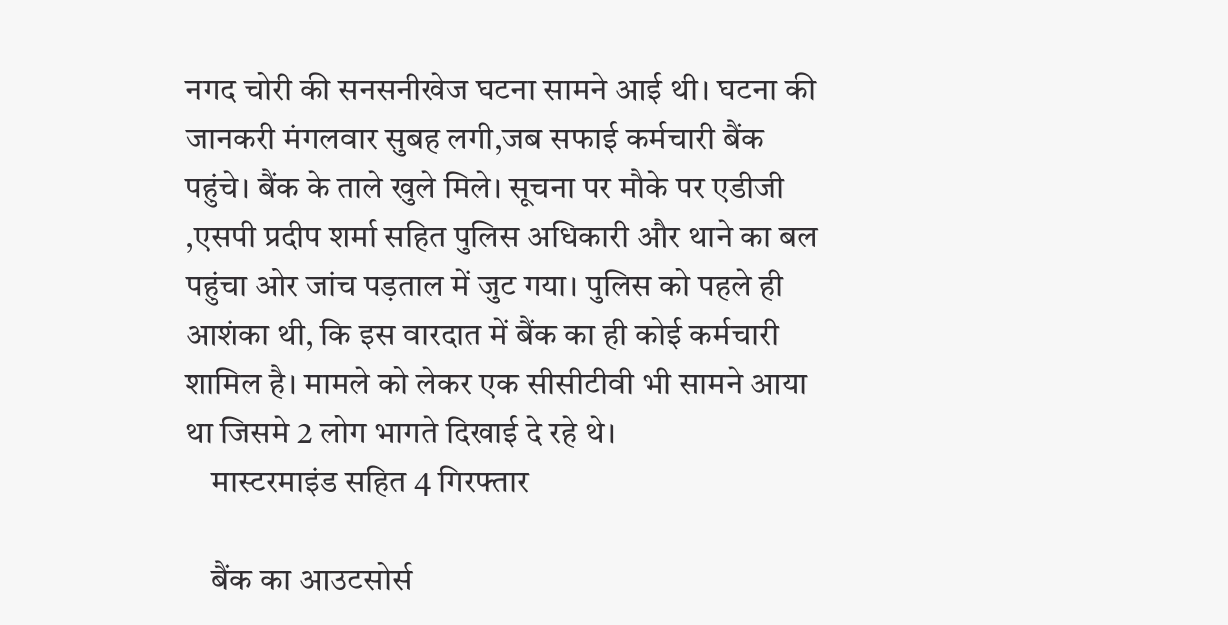नगद चोरी की सनसनीखेज घटना सामने आई थी। घटना की जानकरी मंगलवार सुबह लगी,जब सफाई कर्मचारी बैंक पहुंचे। बैंक के ताले खुले मिले। सूचना पर मौके पर एडीजी ,एसपी प्रदीप शर्मा सहित पुलिस अधिकारी और थाने का बल पहुंचा ओर जांच पड़ताल में जुट गया। पुलिस को पहले ही आशंका थी, कि इस वारदात में बैंक का ही कोई कर्मचारी शामिल है। मामले को लेकर एक सीसीटीवी भी सामने आया था जिसमे 2 लोग भागते दिखाई दे रहे थे।
    मास्टरमाइंड सहित 4 गिरफ्तार

    बैंक का आउटसोर्स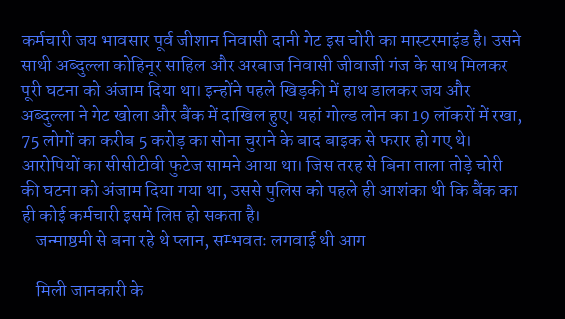कर्मचारी जय भावसार पूर्व जीशान निवासी दानी गेट इस चोरी का मास्टरमाइंड है। उसने साथी अब्दुल्ला कोहिनूर साहिल और अरबाज निवासी जीवाजी गंज के साथ मिलकर पूरी घटना को अंजाम दिया था। इन्होंने पहले खिड़की में हाथ डालकर जय और अब्दुल्ला ने गेट खोला और बैंक में दाखिल हुए। यहां गोल्ड लोन का 19 लॉकरों में रखा, 75 लोगों का करीब 5 करोड़ का सोना चुराने के बाद बाइक से फरार हो गए थे। आरोपियों का सीसीटीवी फुटेज सामने आया था। जिस तरह से बिना ताला तोड़े चोरी की घटना को अंजाम दिया गया था, उससे पुलिस को पहले ही आशंका थी कि बैंक का ही कोई कर्मचारी इसमें लिप्त हो सकता है।
    जन्माष्ठमी से बना रहे थे प्लान, सम्भवतः लगवाई थी आग

    मिली जानकारी के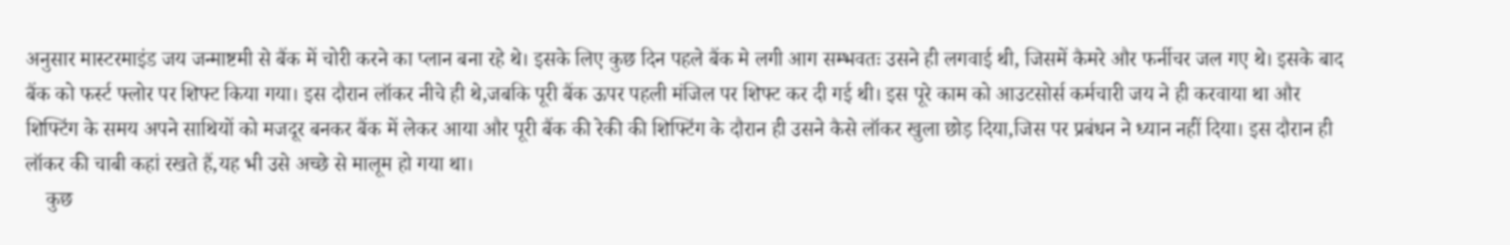अनुसार मास्टरमाइंड जय जन्माष्टमी से बैंक में चोरी करने का प्लान बना रहे थे। इसके लिए कुछ दिन पहले बैंक मे लगी आग सम्भवतः उसने ही लगवाई थी, जिसमें कैमरे और फर्नीचर जल गए थे। इसके बाद बैंक को फर्स्ट फ्लोर पर शिफ्ट किया गया। इस दौरान लॉकर नीचे ही थे,जबकि पूरी बैंक ऊपर पहली मंजिल पर शिफ्ट कर दी गई थी। इस पूरे काम को आउटसोर्स कर्मचारी जय ने ही करवाया था और शिफ्टिंग के समय अपने साथियों को मजदूर बनकर बैंक में लेकर आया और पूरी बैंक की रेकी की शिफ्टिंग के दौरान ही उसने कैसे लॉकर खुला छोड़ दिया,जिस पर प्रबंधन ने ध्यान नहीं दिया। इस दौरान ही लॉकर की चाबी कहां रखते हैं,यह भी उसे अच्छे से मालूम हो गया था।
    कुछ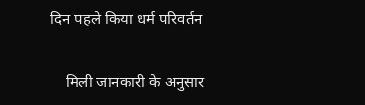दिन पहले किया धर्म परिवर्तन

    मिली जानकारी के अनुसार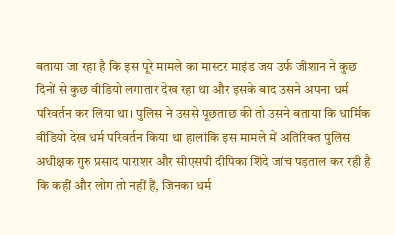बताया जा रहा है कि इस पूरे मामले का मास्टर माइंड जय उर्फ जीशान ने कुछ दिनों से कुछ वीडियो लगातार देख रहा था और इसके बाद उसने अपना धर्म परिवर्तन कर लिया था। पुलिस ने उससे पूछताछ की तो उसने बताया कि धार्मिक वीडियो देख धर्म परिवर्तन किया था हालांकि इस मामले में अतिरिक्त पुलिस अधीक्षक गुरु प्रसाद पाराशर और सीएसपी दीपिका शिंदे जांच पड़ताल कर रही है कि कहीं और लोग तो नहीं हैं, जिनका धर्म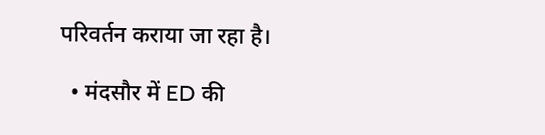परिवर्तन कराया जा रहा है।

  • मंदसौर में ED की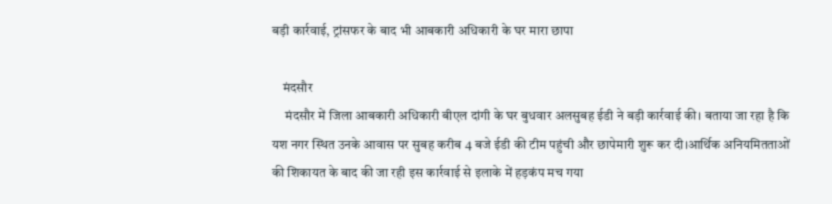बड़ी कार्रवाई, ट्रांसफर के बाद भी आबकारी अधिकारी के घर मारा छापा

    मंदसौर
     मंदसौर में जिला आबकारी अधिकारी बीएल दांगी के घर बुधवार अलसुबह ईडी ने बड़ी कार्रवाई की। बताया जा रहा है कि यश नगर स्थित उनके आवास पर सुबह करीब 4 बजे ईडी की टीम पहुंची और छापेमारी शुरू कर दी।आर्थिक अनियमितताओं की शिकायत के बाद की जा रही इस कार्रवाई से इलाके में हड़कंप मच गया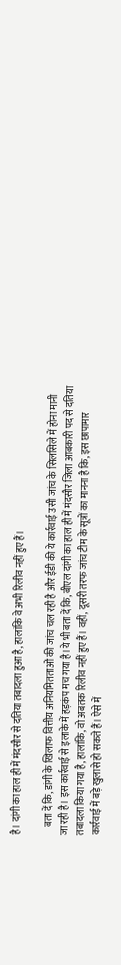है। दांगी का हाल ही में मंदसौर से दतिया तबादला हुआ है, हालांकि वे अभी रिलीव नहीं हुए हैं।

    बता दें कि, डांगी के खिलाफ वित्तीय अनियमितताओं की जांच चल रही है और ईडी की ये कार्रवाई उसी जांच के सिलसिले में होना मानी जा रही है। इस कार्रवाई से इलाके में हड़कंप मच गया है।ये भी बता दें कि, बीएल दांगी का हाल ही में मंदसौर जिला आबकारी पद से दतिया तबादला किया गया है, हालांकि, वो अबतक रिलीव नहीं हुए हैं। वहीं, दूसरी तरफ जांच टीम के सूत्रों का मानना है कि, इस छापामार कार्रवाई में बड़े खुलासे हो सकते हैं। ऐसे में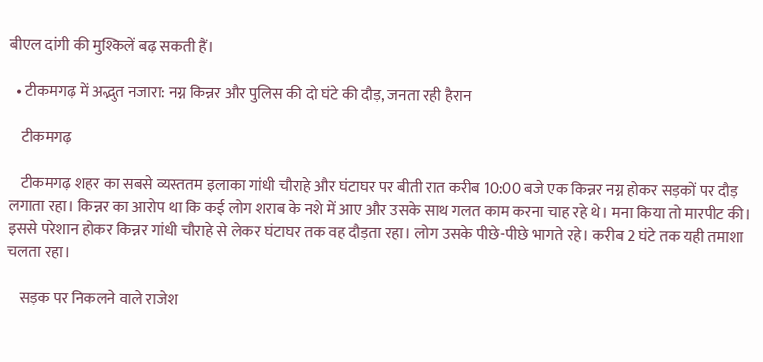बीएल दांगी की मुश्किलें बढ़ सकती हैं।

  • टीकमगढ़ में अद्भुत नजारा: नग्न किन्नर और पुलिस की दो घंटे की दौड़, जनता रही हैरान

    टीकमगढ़

    टीकमगढ़ शहर का सबसे व्यस्ततम इलाका गांधी चौराहे और घंटाघर पर बीती रात करीब 10:00 बजे एक किन्नर नग्न होकर सड़कों पर दौड़ लगाता रहा। किन्नर का आरोप था कि कई लोग शराब के नशे में आए और उसके साथ गलत काम करना चाह रहे थे। मना किया तो मारपीट की। इससे परेशान होकर किन्नर गांधी चौराहे से लेकर घंटाघर तक वह दौड़ता रहा। लोग उसके पीछे-पीछे भागते रहे। करीब 2 घंटे तक यही तमाशा चलता रहा।

    सड़क पर निकलने वाले राजेश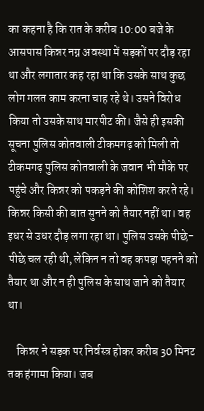का कहना है कि रात के करीब 10:00 बजे के आसपास किन्नर नग्न अवस्था में सड़कों पर दौड़ रहा था और लगातार कह रहा था कि उसके साथ कुछ लोग गलत काम करना चाह रहे थे। उसने विरोध किया तो उसके साथ मारपीट की। जैसे ही इसकी सूचना पुलिस कोतवाली टीकमगढ़ को मिली तो टीकमगढ़ पुलिस कोतवाली के जवान भी मौके पर पहुंचे और किन्नर को पकड़ने की कोशिश करते रहे। किन्नर किसी की बात सुनने को तैयार नहीं था। वह इधर से उधर दौड़ लगा रहा था। पुलिस उसके पीछे-पीछे चल रही थी, लेकिन न तो वह कपड़ा पहनने को तैयार था और न ही पुलिस के साथ जाने को तैयार था।

    किन्नर ने सड़क पर निर्वस्त्र होकर करीब 30 मिनट तक हंगामा किया। जब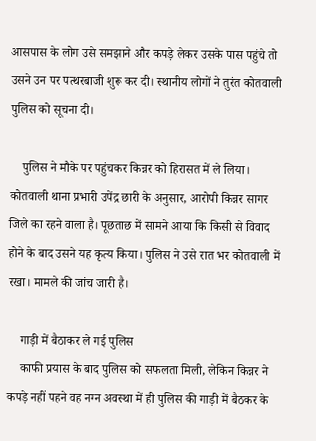आसपास के लोग उसे समझाने और कपड़े लेकर उसके पास पहुंचे तो उसने उन पर पत्थरबाजी शुरू कर दी। स्थानीय लोगों ने तुरंत कोतवाली पुलिस को सूचना दी।

    पुलिस ने मौके पर पहुंचकर किन्नर को हिरासत में ले लिया। कोतवाली थाना प्रभारी उपेंद्र छारी के अनुसार, आरोपी किन्नर सागर जिले का रहने वाला है। पूछताछ में सामने आया कि किसी से विवाद होने के बाद उसने यह कृत्य किया। पुलिस ने उसे रात भर कोतवाली में रखा। मामले की जांच जारी है।

    गाड़ी में बैठाकर ले गई पुलिस
    काफी प्रयास के बाद पुलिस को सफलता मिली, लेकिन किन्नर ने कपड़े नहीं पहने वह नग्न अवस्था में ही पुलिस की गाड़ी में बैठकर के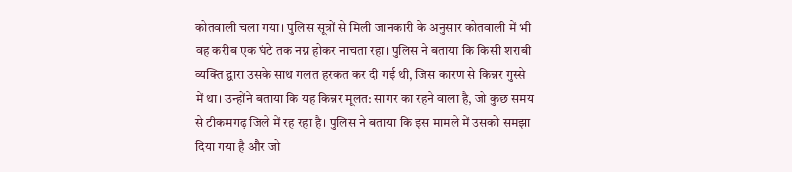कोतवाली चला गया। पुलिस सूत्रों से मिली जानकारी के अनुसार कोतवाली में भी वह करीब एक घंटे तक नग्न होकर नाचता रहा। पुलिस ने बताया कि किसी शराबी व्यक्ति द्वारा उसके साथ गलत हरकत कर दी गई थी, जिस कारण से किन्नर गुस्से में था। उन्होंने बताया कि यह किन्नर मूलत: सागर का रहने वाला है, जो कुछ समय से टीकमगढ़ जिले में रह रहा है। पुलिस ने बताया कि इस मामले में उसको समझा दिया गया है और जो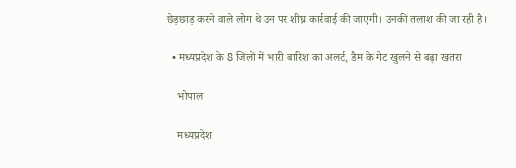छेड़छाड़ करने वाले लोग थे उन पर शीघ्र कार्रवाई की जाएगी। उनकी तलाश की जा रही है।

  • मध्यप्रदेश के 8 जिलों में भारी बारिश का अलर्ट, डैम के गेट खुलने से बढ़ा खतरा

    भोपाल

    मध्यप्रदेश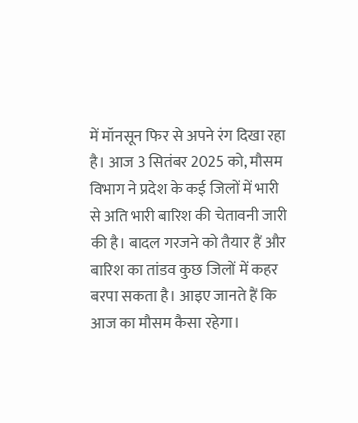में मॉनसून फिर से अपने रंग दिखा रहा है। आज 3 सितंबर 2025 को, मौसम विभाग ने प्रदेश के कई जिलों में भारी से अति भारी बारिश की चेतावनी जारी की है। बादल गरजने को तैयार हैं और बारिश का तांडव कुछ जिलों में कहर बरपा सकता है। आइए जानते हैं कि आज का मौसम कैसा रहेगा।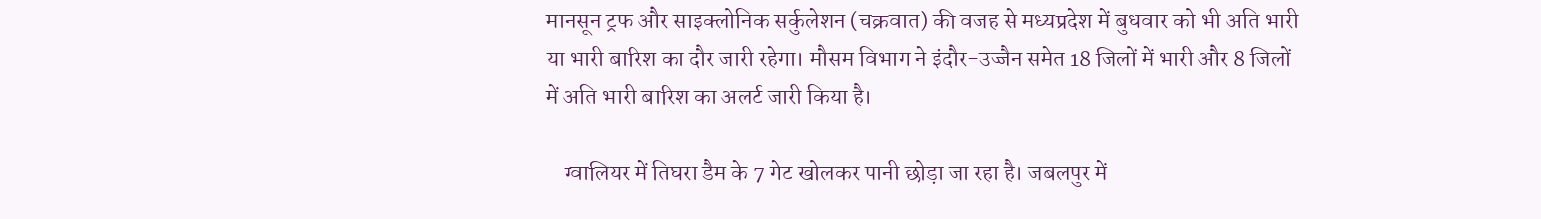मानसून ट्रफ और साइक्लोनिक सर्कुलेशन (चक्रवात) की वजह से मध्यप्रदेश में बुधवार को भी अति भारी या भारी बारिश का दौर जारी रहेगा। मौसम विभाग ने इंदौर-उज्जैन समेत 18 जिलों में भारी और 8 जिलों में अति भारी बारिश का अलर्ट जारी किया है।

    ग्वालियर में तिघरा डैम के 7 गेट खोलकर पानी छोड़ा जा रहा है। जबलपुर में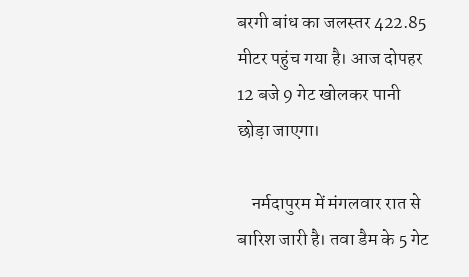बरगी बांध का जलस्तर 422.85 मीटर पहुंच गया है। आज दोपहर 12 बजे 9 गेट खोलकर पानी छोड़ा जाएगा।

    नर्मदापुरम में मंगलवार रात से बारिश जारी है। तवा डैम के 5 गेट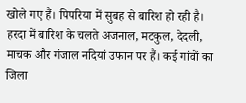खोले गए हैं। पिपरिया में सुबह से बारिश हो रही है। हरदा में बारिश के चलते अजनाल, मटकुल, देदली, माचक और गंजाल नदियां उफान पर हैं। कई गांवों का जिला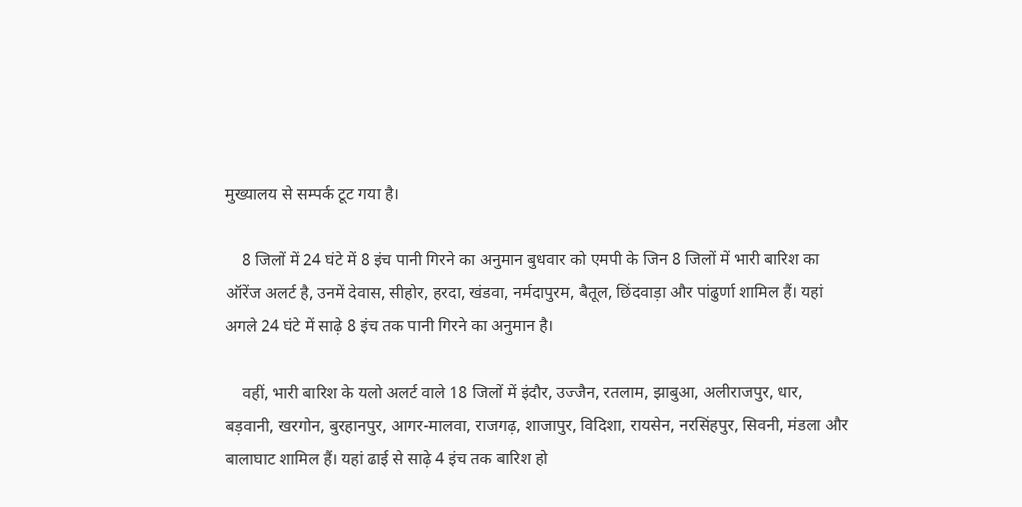मुख्यालय से सम्पर्क टूट गया है।

    8 जिलों में 24 घंटे में 8 इंच पानी गिरने का अनुमान बुधवार को एमपी के जिन 8 जिलों में भारी बारिश का ऑरेंज अलर्ट है, उनमें देवास, सीहोर, हरदा, खंडवा, नर्मदापुरम, बैतूल, छिंदवाड़ा और पांढुर्णा शामिल हैं। यहां अगले 24 घंटे में साढ़े 8 इंच तक पानी गिरने का अनुमान है।

    वहीं, भारी बारिश के यलो अलर्ट वाले 18 जिलों में इंदौर, उज्जैन, रतलाम, झाबुआ, अलीराजपुर, धार, बड़वानी, खरगोन, बुरहानपुर, आगर-मालवा, राजगढ़, शाजापुर, विदिशा, रायसेन, नरसिंहपुर, सिवनी, मंडला और बालाघाट शामिल हैं। यहां ढाई से साढ़े 4 इंच तक बारिश हो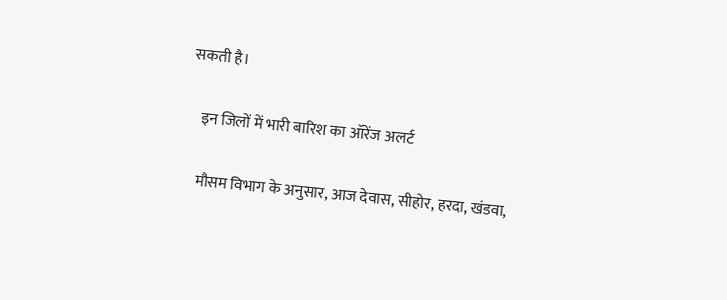सकती है।

    इन जिलों में भारी बारिश का ऑरेंज अलर्ट

    मौसम विभाग के अनुसार, आज देवास, सीहोर, हरदा, खंडवा,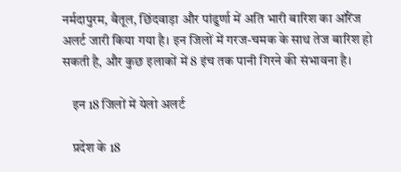नर्मदापुरम, बैतूल, छिंदवाड़ा और पांढुर्णा में अति भारी बारिश का ऑरेंज अलर्ट जारी किया गया है। इन जिलों में गरज-चमक के साथ तेज बारिश हो सकती है, और कुछ इलाकों में 8 इंच तक पानी गिरने की संभावना है।

    इन 18 जिलों में येलो अलर्ट

    प्रदेश के 18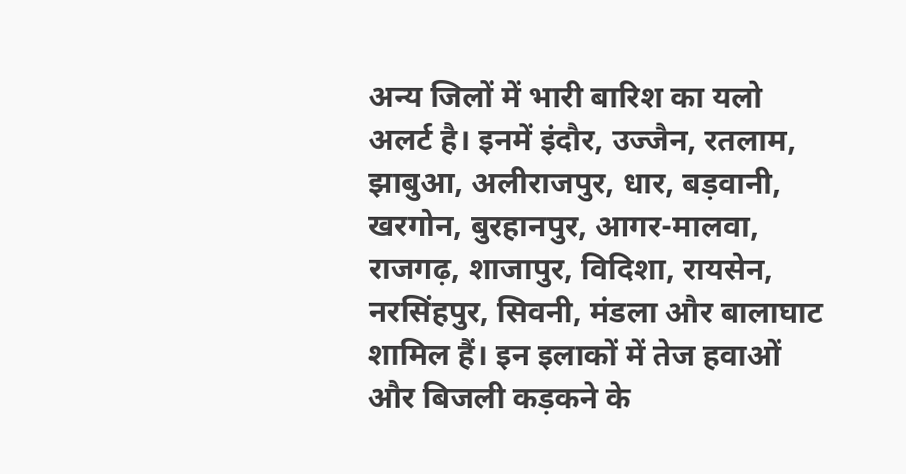अन्य जिलों में भारी बारिश का यलो अलर्ट है। इनमें इंदौर, उज्जैन, रतलाम, झाबुआ, अलीराजपुर, धार, बड़वानी, खरगोन, बुरहानपुर, आगर-मालवा, राजगढ़, शाजापुर, विदिशा, रायसेन, नरसिंहपुर, सिवनी, मंडला और बालाघाट शामिल हैं। इन इलाकों में तेज हवाओं और बिजली कड़कने के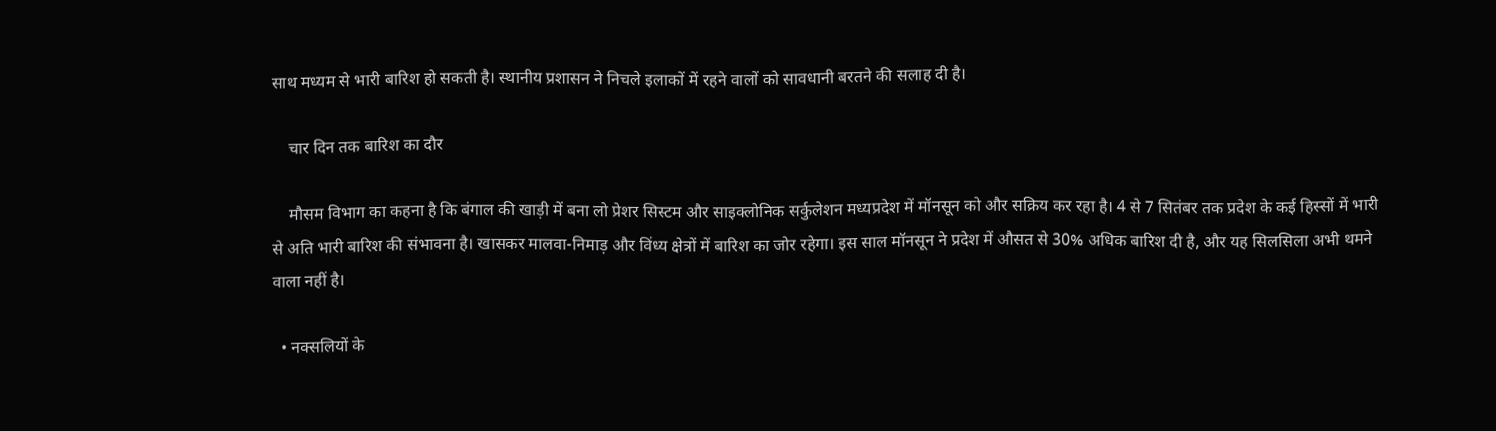साथ मध्यम से भारी बारिश हो सकती है। स्थानीय प्रशासन ने निचले इलाकों में रहने वालों को सावधानी बरतने की सलाह दी है।

    चार दिन तक बारिश का दौर

    मौसम विभाग का कहना है कि बंगाल की खाड़ी में बना लो प्रेशर सिस्टम और साइक्लोनिक सर्कुलेशन मध्यप्रदेश में मॉनसून को और सक्रिय कर रहा है। 4 से 7 सितंबर तक प्रदेश के कई हिस्सों में भारी से अति भारी बारिश की संभावना है। खासकर मालवा-निमाड़ और विंध्य क्षेत्रों में बारिश का जोर रहेगा। इस साल मॉनसून ने प्रदेश में औसत से 30% अधिक बारिश दी है, और यह सिलसिला अभी थमने वाला नहीं है।

  • नक्सलियों के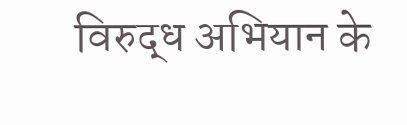विरुद्ध अभियान के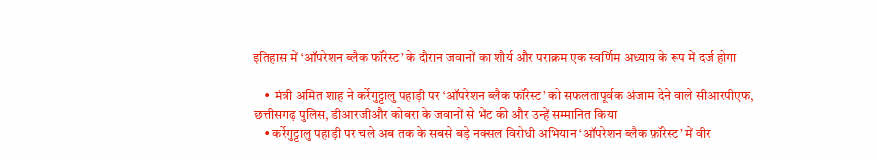इतिहास में ‘ऑपरेशन ब्लैक फॉरेस्ट’ के दौरान जवानों का शौर्य और पराक्रम एक स्वर्णिम अध्याय के रूप में दर्ज होगा

    •  मंत्री अमित शाह ने कर्रेगुट्टालु पहाड़ी पर ‘ऑपरेशन ब्लैक फॉरेस्ट’ को सफलतापूर्वक अंजाम देने वाले सीआरपीएफ, छत्तीसगढ़ पुलिस, डीआरजीऔर कोबरा के जवानों से भेंट की और उन्हें सम्मानित किया
    • कर्रेगुट्टालु पहाड़ी पर चले अब तक के सबसे बड़े नक्सल विरोधी अभियान ‘ऑपरेशन ब्लैक फ़ॉरेस्ट’ में वीर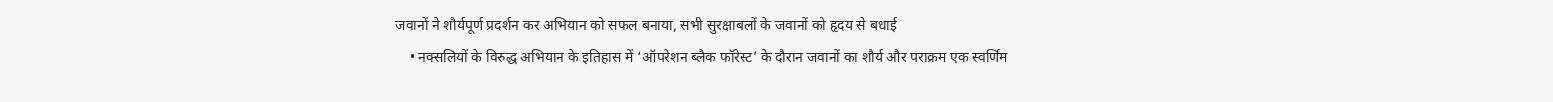जवानों ने शौर्यपूर्ण प्रदर्शन कर अभियान को सफल बनाया, सभी सुरक्षाबलों के जवानों को हृदय से बधाई
    • नक्सलियों के विरुद्ध अभियान के इतिहास में ‘ऑपरेशन ब्लैक फॉरेस्ट’ के दौरान जवानों का शौर्य और पराक्रम एक स्वर्णिम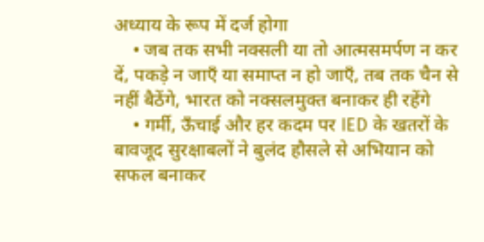अध्याय के रूप में दर्ज होगा
    • जब तक सभी नक्सली या तो आत्मसमर्पण न कर दें, पकड़े न जाएँ या समाप्त न हो जाएँ, तब तक चैन से नहीं बैठेंगे, भारत को नक्सलमुक्त बनाकर ही रहेंगे
    • गर्मी, ऊँचाई और हर कदम पर IED के खतरों के बावजूद सुरक्षाबलों ने बुलंद हौसले से अभियान को सफल बनाकर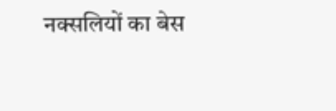नक्सलियों का बेस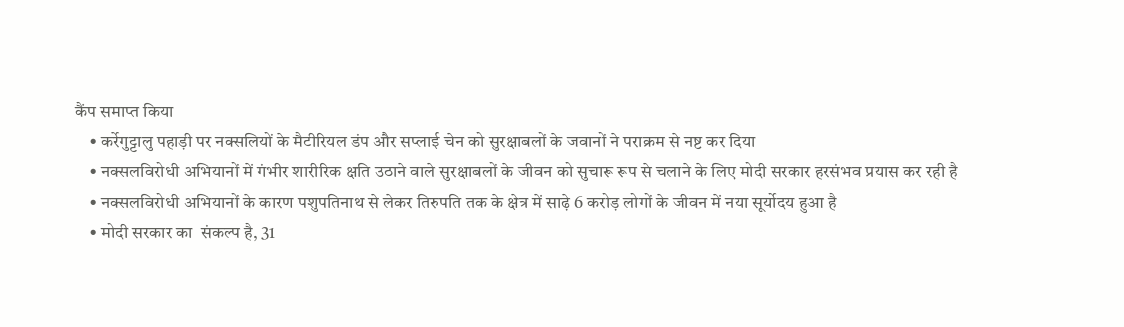कैंप समाप्त किया
    • कर्रेगुट्टालु पहाड़ी पर नक्सलियों के मैटीरियल डंप और सप्लाई चेन को सुरक्षाबलों के जवानों ने पराक्रम से नष्ट कर दिया
    • नक्सलविरोधी अभियानों में गंभीर शारीरिक क्षति उठाने वाले सुरक्षाबलों के जीवन को सुचारू रूप से चलाने के लिए मोदी सरकार हरसंभव प्रयास कर रही है
    • नक्सलविरोधी अभियानों के कारण पशुपतिनाथ से लेकर तिरुपति तक के क्षेत्र में साढ़े 6 करोड़ लोगों के जीवन में नया सूर्योदय हुआ है
    • मोदी सरकार का  संकल्प है, 31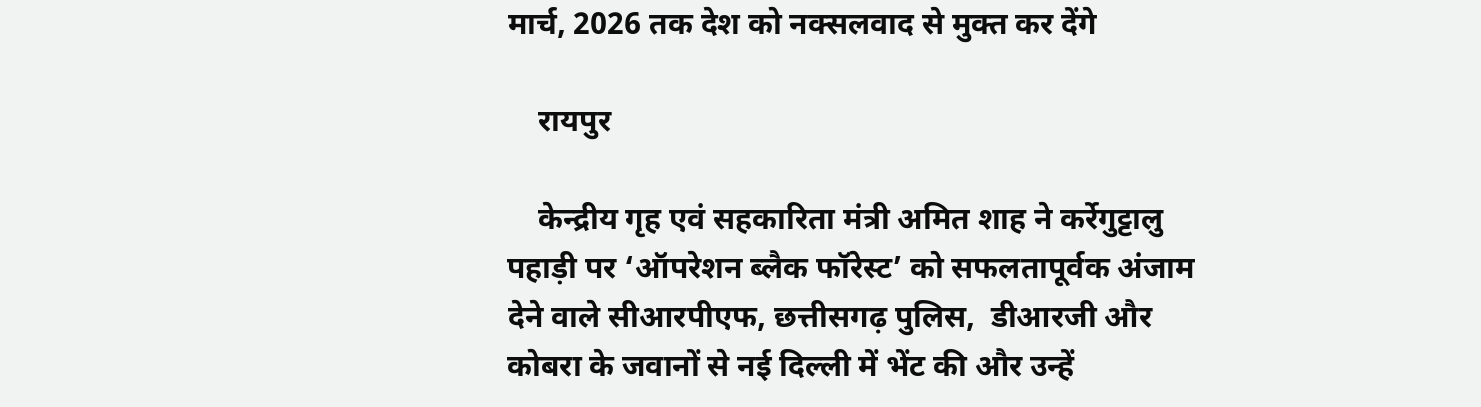मार्च, 2026 तक देश को नक्सलवाद से मुक्त कर देंगे

    रायपुर

    केन्द्रीय गृह एवं सहकारिता मंत्री अमित शाह ने कर्रेगुट्टालु पहाड़ी पर ‘ऑपरेशन ब्लैक फॉरेस्ट’ को सफलतापूर्वक अंजाम देने वाले सीआरपीएफ, छत्तीसगढ़ पुलिस,  डीआरजी और कोबरा के जवानों से नई दिल्ली में भेंट की और उन्हें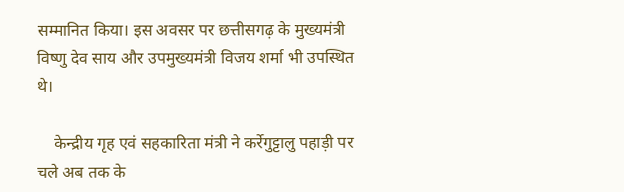सम्मानित किया। इस अवसर पर छत्तीसगढ़ के मुख्यमंत्री विष्णु देव साय और उपमुख्यमंत्री विजय शर्मा भी उपस्थित थे।

    केन्द्रीय गृह एवं सहकारिता मंत्री ने कर्रेगुट्टालु पहाड़ी पर चले अब तक के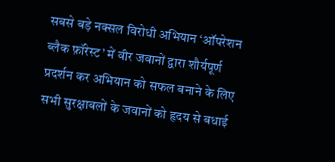सबसे बड़े नक्सल विरोधी अभियान ‘ऑपरेशन ब्लैक फ़ॉरेस्ट’ में वीर जवानों द्वारा शौर्यपूर्ण प्रदर्शन कर अभियान को सफल बनाने के लिए सभी सुरक्षाबलों के जवानों को हृदय से बधाई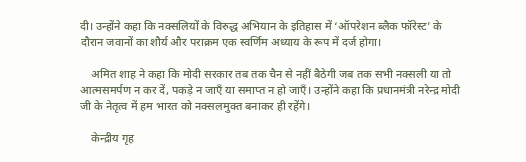दी। उन्होंने कहा कि नक्सलियों के विरुद्ध अभियान के इतिहास में ‘ऑपरेशन ब्लैक फॉरेस्ट’ के दौरान जवानों का शौर्य और पराक्रम एक स्वर्णिम अध्याय के रूप में दर्ज होगा।

    अमित शाह ने कहा कि मोदी सरकार तब तक चैन से नहीं बैठेगी जब तक सभी नक्सली या तो आत्मसमर्पण न कर दें, पकड़े न जाएँ या समाप्त न हो जाएँ। उन्होंने कहा कि प्रधानमंत्री नरेन्द्र मोदी जी के नेतृत्व में हम भारत को नक्सलमुक्त बनाकर ही रहेंगे।

    केन्द्रीय गृह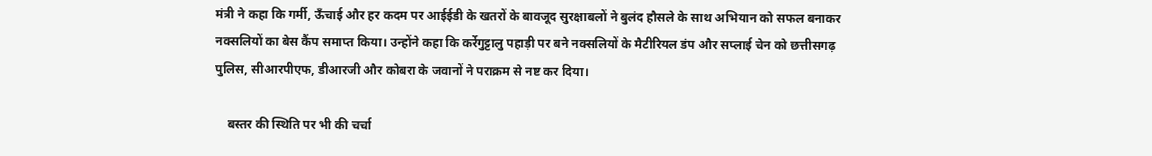मंत्री ने कहा कि गर्मी, ऊँचाई और हर कदम पर आईईडी के खतरों के बावजूद सुरक्षाबलों ने बुलंद हौसले के साथ अभियान को सफल बनाकर नक्सलियों का बेस कैंप समाप्त किया। उन्होंने कहा कि कर्रेगुट्टालु पहाड़ी पर बने नक्सलियों के मैटीरियल डंप और सप्लाई चेन को छत्तीसगढ़ पुलिस, सीआरपीएफ, डीआरजी और कोबरा के जवानों ने पराक्रम से नष्ट कर दिया।

    बस्तर की स्थिति पर भी की चर्चा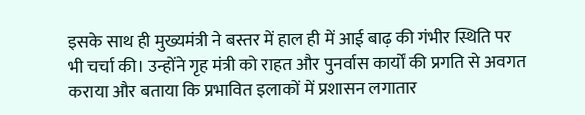इसके साथ ही मुख्यमंत्री ने बस्तर में हाल ही में आई बाढ़ की गंभीर स्थिति पर भी चर्चा की। उन्होंने गृह मंत्री को राहत और पुनर्वास कार्यों की प्रगति से अवगत कराया और बताया कि प्रभावित इलाकों में प्रशासन लगातार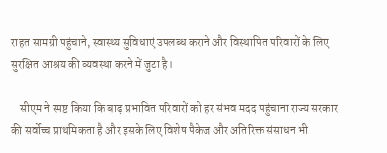राहत सामग्री पहुंचाने, स्वास्थ्य सुविधाएं उपलब्ध कराने और विस्थापित परिवारों के लिए सुरक्षित आश्रय की व्यवस्था करने में जुटा है।

    सीएम ने स्पष्ट किया कि बाढ़ प्रभावित परिवारों को हर संभव मदद पहुंचाना राज्य सरकार की सर्वोच्च प्राथमिकता है और इसके लिए विशेष पैकेज और अतिरिक्त संसाधन भी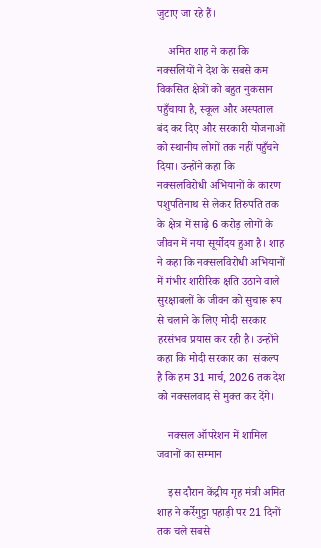जुटाए जा रहे हैं।

    अमित शाह ने कहा कि नक्सलियों ने देश के सबसे कम विकसित क्षेत्रों को बहुत नुकसान पहुँचाया है, स्कूल और अस्पताल बंद कर दिए और सरकारी योजनाओं को स्थानीय लोगों तक नहीं पहुँचने दिया। उन्होंने कहा कि नक्सलविरोधी अभियानों के कारण पशुपतिनाथ से लेकर तिरुपति तक के क्षेत्र में साढ़े 6 करोड़ लोगों के जीवन में नया सूर्योदय हुआ है। शाह ने कहा कि नक्सलविरोधी अभियानों में गंभीर शारीरिक क्षति उठाने वाले सुरक्षाबलों के जीवन को सुचारू रूप से चलाने के लिए मोदी सरकार हरसंभव प्रयास कर रही है। उन्होंने कहा कि मोदी सरकार का  संकल्प है कि हम 31 मार्च, 2026 तक देश को नक्सलवाद से मुक्त कर देंगे।

    नक्सल ऑपरेशन में शामिल जवानों का सम्मान

    इस दौरान केंद्रीय गृह मंत्री अमित शाह ने कर्रेगुट्टा पहाड़ी पर 21 दिनों तक चले सबसे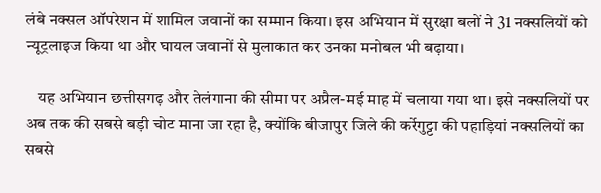लंबे नक्सल ऑपरेशन में शामिल जवानों का सम्मान किया। इस अभियान में सुरक्षा बलों ने 31 नक्सलियों को न्यूट्रलाइज किया था और घायल जवानों से मुलाकात कर उनका मनोबल भी बढ़ाया।

    यह अभियान छत्तीसगढ़ और तेलंगाना की सीमा पर अप्रैल-मई माह में चलाया गया था। इसे नक्सलियों पर अब तक की सबसे बड़ी चोट माना जा रहा है, क्योंकि बीजापुर जिले की कर्रेगुट्टा की पहाड़ियां नक्सलियों का सबसे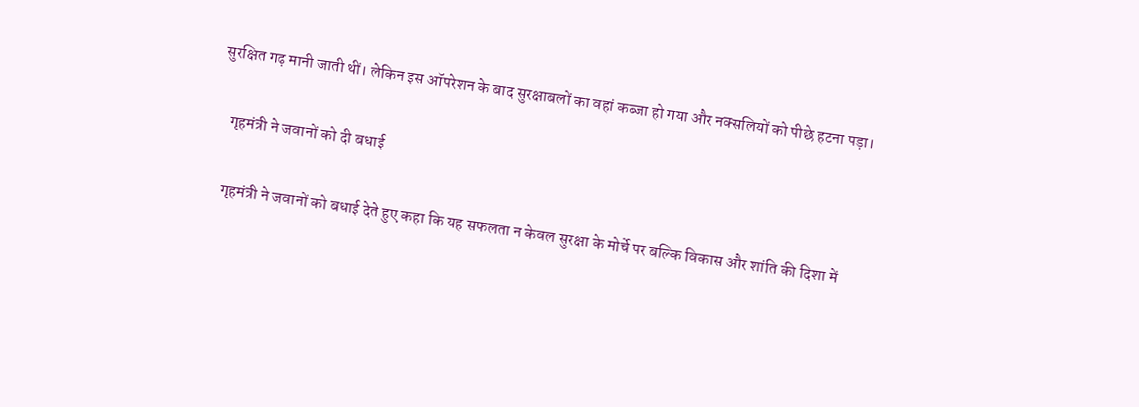सुरक्षित गढ़ मानी जाती थीं। लेकिन इस ऑपरेशन के बाद सुरक्षाबलों का वहां कब्जा हो गया और नक्सलियों को पीछे हटना पड़ा।

    गृहमंत्री ने जवानों को दी बधाई

    गृहमंत्री ने जवानों को बधाई देते हुए कहा कि यह सफलता न केवल सुरक्षा के मोर्चे पर बल्कि विकास और शांति की दिशा में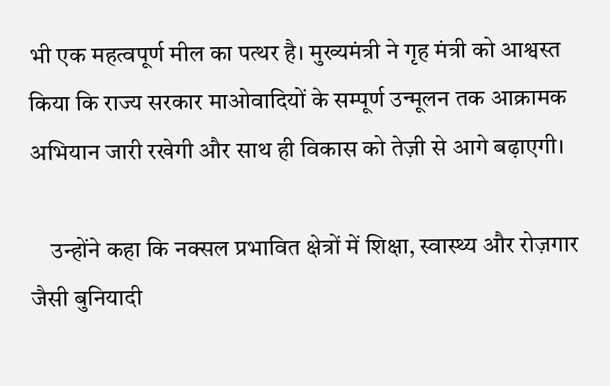भी एक महत्वपूर्ण मील का पत्थर है। मुख्यमंत्री ने गृह मंत्री को आश्वस्त किया कि राज्य सरकार माओवादियों के सम्पूर्ण उन्मूलन तक आक्रामक अभियान जारी रखेगी और साथ ही विकास को तेज़ी से आगे बढ़ाएगी।

    उन्होंने कहा कि नक्सल प्रभावित क्षेत्रों में शिक्षा, स्वास्थ्य और रोज़गार जैसी बुनियादी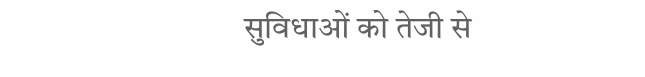सुविधाओं को तेजी से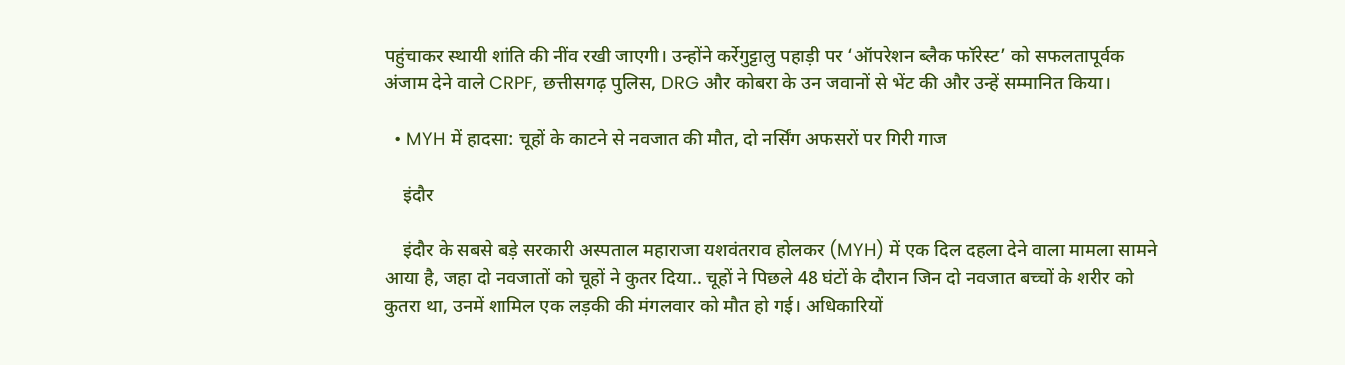पहुंचाकर स्थायी शांति की नींव रखी जाएगी। उन्होंने कर्रेगुट्टालु पहाड़ी पर ‘ऑपरेशन ब्लैक फॉरेस्ट’ को सफलतापूर्वक अंजाम देने वाले CRPF, छत्तीसगढ़ पुलिस, DRG और कोबरा के उन जवानों से भेंट की और उन्हें सम्मानित किया।

  • MYH में हादसा: चूहों के काटने से नवजात की मौत, दो नर्सिंग अफसरों पर गिरी गाज

    इंदौर

    इंदौर के सबसे बड़े सरकारी अस्पताल महाराजा यशवंतराव होलकर (MYH) में एक दिल दहला देने वाला मामला सामने आया है, जहा दो नवजातों को चूहों ने कुतर दिया.. चूहों ने पिछले 48 घंटों के दौरान जिन दो नवजात बच्चों के शरीर को कुतरा था, उनमें शामिल एक लड़की की मंगलवार को मौत हो गई। अधिकारियों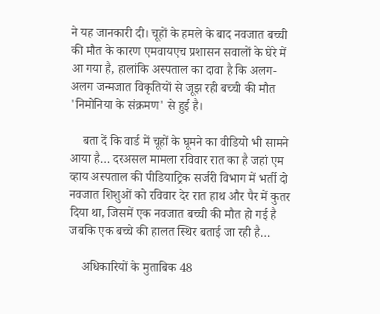ने यह जानकारी दी। चूहों के हमले के बाद नवजात बच्ची की मौत के कारण एमवायएच प्रशासन सवालों के घेरे में आ गया है, हालांकि अस्पताल का दावा है कि अलग-अलग जन्मजात विकृतियों से जूझ रही बच्ची की मौत 'निमोनिया के संक्रमण' से हुई है।

    बता दें कि वार्ड में चूहों के घूमने का वीडियो भी सामने आया है… दरअसल मामला रविवार रात का है जहां एम व्हाय अस्पताल की पीडियाट्रिक सर्जरी विभाग में भर्ती दो नवजात शिशुओं को रविवार देर रात हाथ और पैर में कुतर दिया था, जिसमें एक नवजात बच्ची की मौत हो गई है जबकि एक बच्चे की हालत स्थिर बताई जा रही है…

    अधिकारियों के मुताबिक 48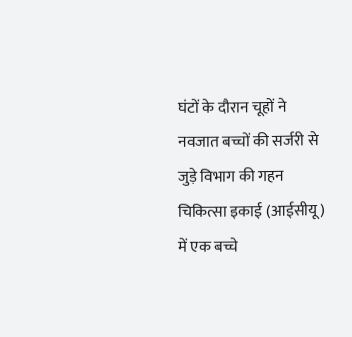घंटों के दौरान चूहों ने नवजात बच्चों की सर्जरी से जुड़े विभाग की गहन चिकित्सा इकाई (आईसीयू) में एक बच्चे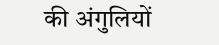की अंगुलियों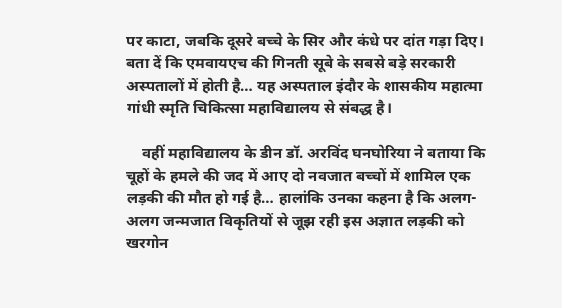पर काटा, जबकि दूसरे बच्चे के सिर और कंधे पर दांत गड़ा दिए। बता दें कि एमवायएच की गिनती सूबे के सबसे बड़े सरकारी अस्पतालों में होती है… यह अस्पताल इंदौर के शासकीय महात्मा गांधी स्मृति चिकित्सा महाविद्यालय से संबद्ध है।

    वहीं महाविद्यालय के डीन डॉ. अरविंद घनघोरिया ने बताया कि चूहों के हमले की जद में आए दो नवजात बच्चों में शामिल एक लड़की की मौत हो गई है… हालांकि उनका कहना है कि अलग-अलग जन्मजात विकृतियों से जूझ रही इस अज्ञात लड़की को खरगोन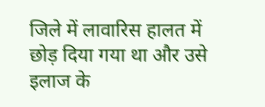जिले में लावारिस हालत में छोड़ दिया गया था और उसे इलाज के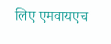लिए एमवायएच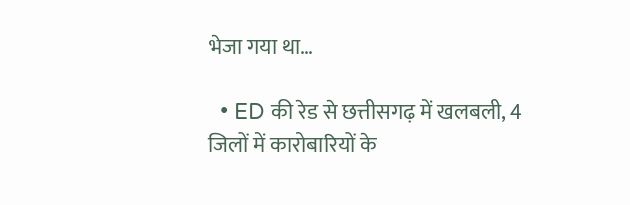भेजा गया था…

  • ED की रेड से छत्तीसगढ़ में खलबली, 4 जिलों में कारोबारियों के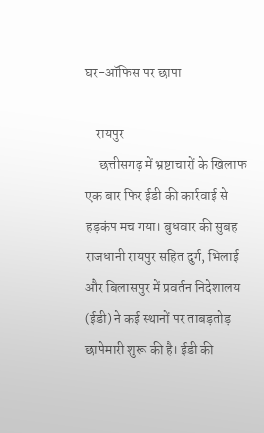घर-ऑफिस पर छापा

    रायपुर
     छत्तीसगढ़ में भ्रष्टाचारों के खिलाफ एक बार फिर ईडी की कार्रवाई से हड़कंप मच गया। बुधवार की सुबह राजधानी रायपुर सहित दुर्ग, भिलाई और बिलासपुर में प्रवर्तन निदेशालय (ईडी) ने कई स्थानों पर ताबड़तोड़ छापेमारी शुरू की है। ईडी की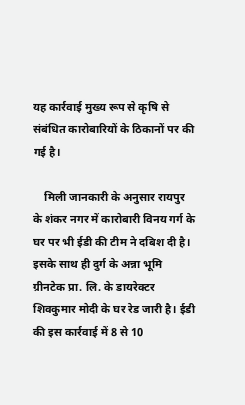यह कार्रवाई मुख्य रूप से कृषि से संबंधित कारोबारियों के ठिकानों पर की गई है।

    मिली जानकारी के अनुसार रायपुर के शंकर नगर में कारोबारी विनय गर्ग के घर पर भी ईडी की टीम ने दबिश दी है। इसके साथ ही दुर्ग के अन्ना भूमि ग्रीनटेक प्रा. लि. के डायरेक्टर शिवकुमार मोदी के घर रेड जारी है। ईडी की इस कार्रवाई में 8 से 10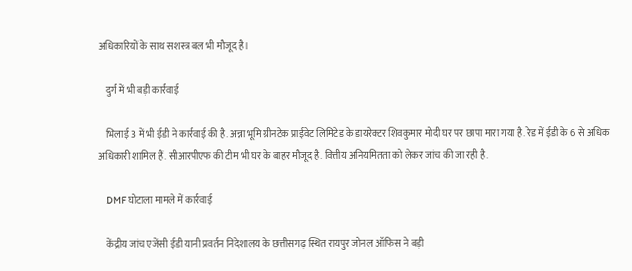अधिकारियों के साथ सशस्त्र बल भी मौजूद है।

    दुर्ग में भी बड़ी कार्रवाई

    भिलाई 3 में भी ईडी ने कार्रवाई की है. अन्ना भूमि ग्रीनटेक प्राईवेट लिमिटेड के डायरेक्टर शिवकुमार मोदी घर पर छापा मारा गया है. रेड में ईडी के 6 से अधिक अधिकारी शामिल हैं. सीआरपीएफ की टीम भी घर के बाहर मौजूद है. वित्तीय अनियमितता को लेकर जांच की जा रही है.

    DMF घोटाला मामले में कार्रवाई

    केंद्रीय जांच एजेंसी ईडी यानी प्रवर्तन निदेशालय के छत्तीसगढ़ स्थित रायपुर जोनल ऑफिस ने बड़ी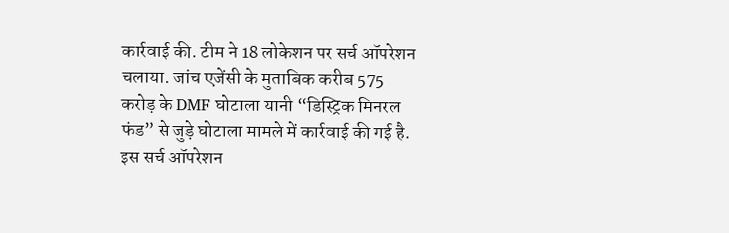कार्रवाई की. टीम ने 18 लोकेशन पर सर्च ऑपरेशन चलाया. जांच एजेंसी के मुताबिक करीब 575 करोड़ के DMF घोटाला यानी “डिस्ट्रिक मिनरल फंड” से जुड़े घोटाला मामले में कार्रवाई की गई है.  इस सर्च ऑपरेशन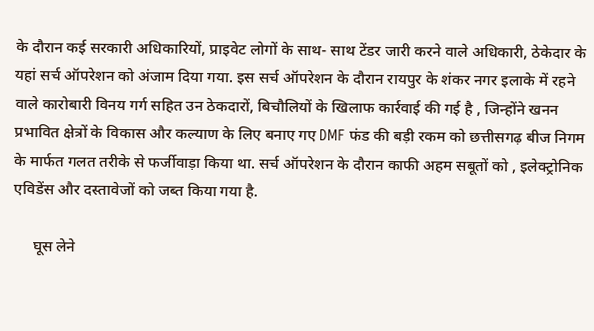के दौरान कई सरकारी अधिकारियों, प्राइवेट लोगों के साथ- साथ टेंडर जारी करने वाले अधिकारी, ठेकेदार के यहां सर्च ऑपरेशन को अंजाम दिया गया. इस सर्च ऑपरेशन के दौरान रायपुर के शंकर नगर इलाके में रहने वाले कारोबारी विनय गर्ग सहित उन ठेकदारों, बिचौलियों के खिलाफ कार्रवाई की गई है , जिन्होंने खनन प्रभावित क्षेत्रों के विकास और कल्याण के लिए बनाए गए DMF फंड की बड़ी रकम को छत्तीसगढ़ बीज निगम के मार्फत गलत तरीके से फर्जीवाड़ा किया था. सर्च ऑपरेशन के दौरान काफी अहम सबूतों को , इलेक्ट्रोनिक एविडेंस और दस्तावेजों को जब्त किया गया है.

     घूस लेने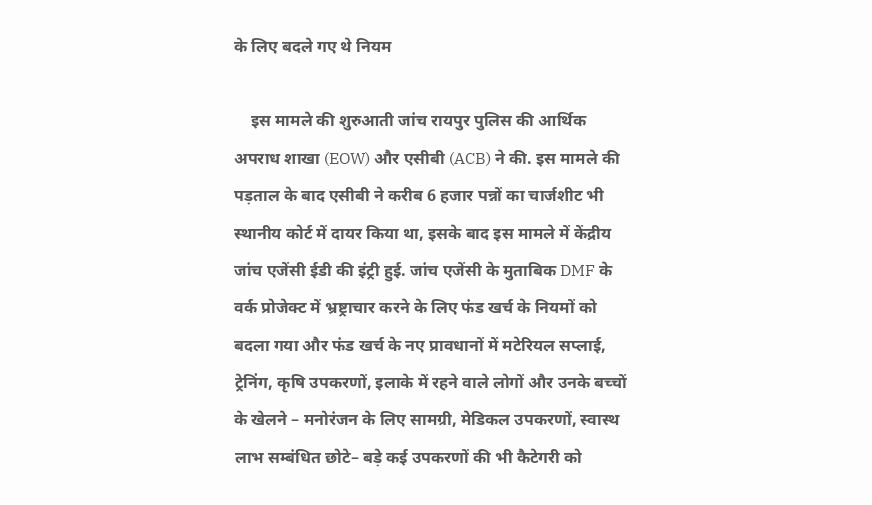के लिए बदले गए थे नियम

    इस मामले की शुरुआती जांच रायपुर पुलिस की आर्थिक अपराध शाखा (EOW) और एसीबी (ACB) ने की. इस मामले की पड़ताल के बाद एसीबी ने करीब 6 हजार पन्नों का चार्जशीट भी स्थानीय कोर्ट में दायर किया था, इसके बाद इस मामले में केंद्रीय जांच एजेंसी ईडी की इंट्री हुई. जांच एजेंसी के मुताबिक DMF के वर्क प्रोजेक्ट में भ्रष्ट्राचार करने के लिए फंड खर्च के नियमों को बदला गया और फंड खर्च के नए प्रावधानों में मटेरियल सप्लाई, ट्रेनिंग, कृषि उपकरणों, इलाके में रहने वाले लोगों और उनके बच्चों के खेलने – मनोरंजन के लिए सामग्री, मेडिकल उपकरणों, स्वास्थ लाभ सम्बंधित छोटे– बड़े कई उपकरणों की भी कैटेगरी को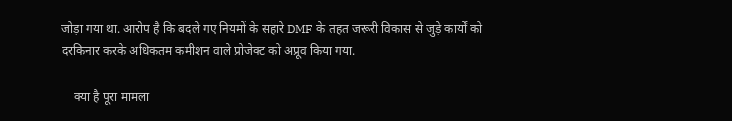जोड़ा गया था. आरोप है कि बदले गए नियमों के सहारे DMF के तहत जरूरी विकास से जुड़े कार्यों को दरकिनार करके अधिकतम कमीशन वाले प्रोजेक्ट को अप्रूव किया गया.

    क्या है पूरा मामला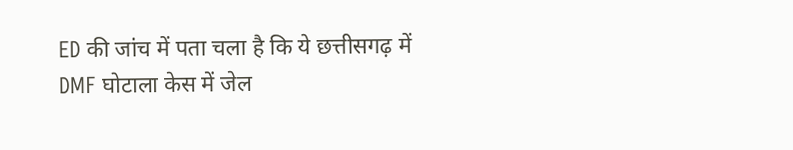ED की जांच में पता चला है कि ये छत्तीसगढ़ में DMF घोटाला केस में जेल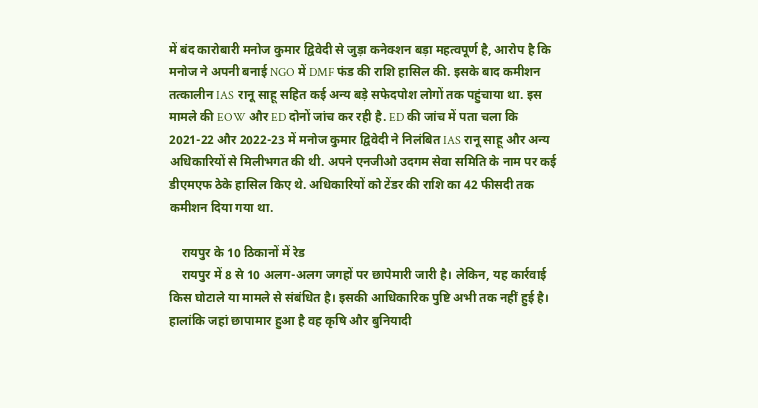में बंद कारोबारी मनोज कुमार द्विवेदी से जुड़ा कनेक्शन बड़ा महत्वपूर्ण है, आरोप है कि मनोज ने अपनी बनाई NGO में DMF फंड की राशि हासिल की. इसके बाद कमीशन तत्कालीन IAS रानू साहू सहित कई अन्य बड़े सफेदपोश लोगों तक पहुंचाया था. इस मामले की EOW और ED दोनों जांच कर रही है. ED की जांच में पता चला कि 2021-22 और 2022-23 में मनोज कुमार द्विवेदी ने निलंबित IAS रानू साहू और अन्य अधिकारियों से मिलीभगत की थी. अपने एनजीओ उदगम सेवा समिति के नाम पर कई डीएमएफ ठेके हासिल किए थे. अधिकारियों को टेंडर की राशि का 42 फीसदी तक कमीशन दिया गया था.

    रायपुर के 10 ठिकानों में रेड
    रायपुर में 8 से 10 अलग-अलग जगहों पर छापेमारी जारी है। लेकिन, यह कार्रवाई किस घोटाले या मामले से संबंधित है। इसकी आधिकारिक पुष्टि अभी तक नहीं हुई है। हालांकि जहां छापामार हुआ है वह कृषि और बुनियादी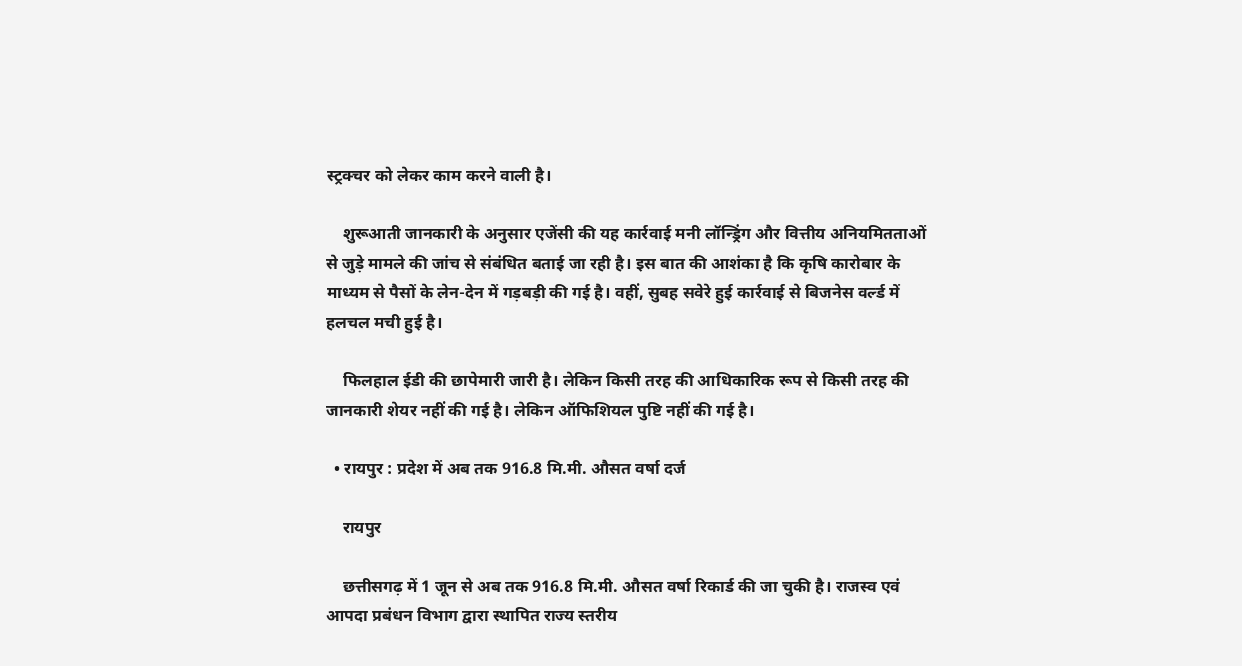स्ट्रक्चर को लेकर काम करने वाली है।

    शुरूआती जानकारी के अनुसार एजेंसी की यह कार्रवाई मनी लॉन्ड्रिंग और वित्तीय अनियमितताओं से जुड़े मामले की जांच से संबंधित बताई जा रही है। इस बात की आशंका है कि कृषि कारोबार के माध्यम से पैसों के लेन-देन में गड़बड़ी की गई है। वहीं, सुबह सवेरे हुई कार्रवाई से बिजनेस वर्ल्ड में हलचल मची हुई है।

    फिलहाल ईडी की छापेमारी जारी है। लेकिन किसी तरह की आधिकारिक रूप से किसी तरह की जानकारी शेयर नहीं की गई है। लेकिन ऑफिशियल पुष्टि नहीं की गई है।

  • रायपुर : प्रदेश में अब तक 916.8 मि.मी. औसत वर्षा दर्ज

    रायपुर

    छत्तीसगढ़ में 1 जून से अब तक 916.8 मि.मी. औसत वर्षा रिकार्ड की जा चुकी है। राजस्व एवं आपदा प्रबंधन विभाग द्वारा स्थापित राज्य स्तरीय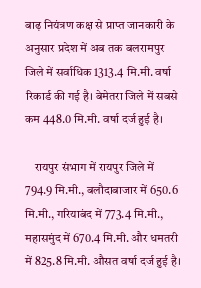बाढ़ नियंत्रण कक्ष से प्राप्त जानकारी के अनुसार प्रदेश में अब तक बलरामपुर जिले में सर्वाधिक 1313.4 मि.मी. वर्षा रिकार्ड की गई है। बेमेतरा जिले में सबसे कम 448.0 मि.मी. वर्षा दर्ज हुई है।

    रायपुर संभाग में रायपुर जिले में 794.9 मि.मी., बलौदाबाजार में 650.6 मि.मी., गरियाबंद में 773.4 मि.मी., महासमुंद में 670.4 मि.मी. और धमतरी में 825.8 मि.मी. औसत वर्षा दर्ज हुई है।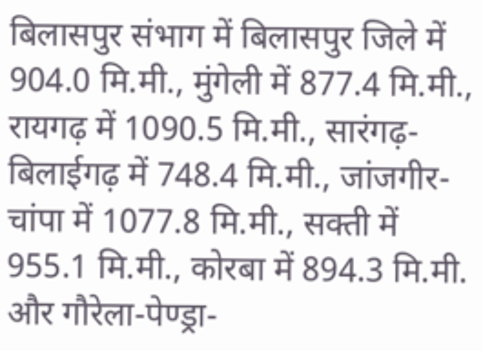बिलासपुर संभाग में बिलासपुर जिले में 904.0 मि.मी., मुंगेली में 877.4 मि.मी., रायगढ़ में 1090.5 मि.मी., सारंगढ़-बिलाईगढ़ में 748.4 मि.मी., जांजगीर-चांपा में 1077.8 मि.मी., सक्ती में 955.1 मि.मी., कोरबा में 894.3 मि.मी. और गौरेला-पेण्ड्रा-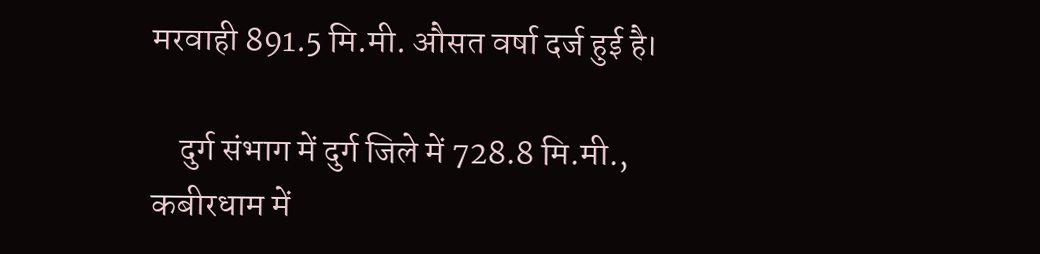मरवाही 891.5 मि.मी. औसत वर्षा दर्ज हुई है।

    दुर्ग संभाग में दुर्ग जिले में 728.8 मि.मी., कबीरधाम में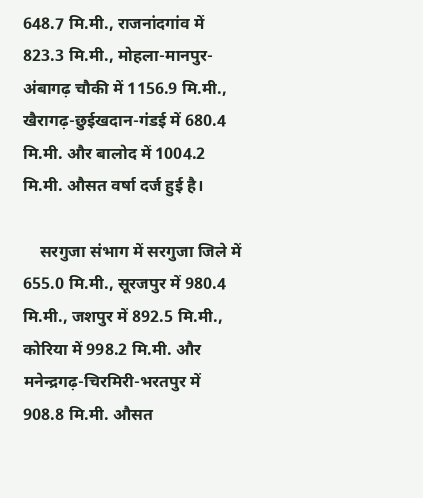648.7 मि.मी., राजनांदगांव में 823.3 मि.मी., मोहला-मानपुर-अंबागढ़ चौकी में 1156.9 मि.मी., खैरागढ़-छुईखदान-गंडई में 680.4 मि.मी. और बालोद में 1004.2 मि.मी. औसत वर्षा दर्ज हुई है।

    सरगुजा संभाग में सरगुजा जिले में 655.0 मि.मी., सूरजपुर में 980.4 मि.मी., जशपुर में 892.5 मि.मी., कोरिया में 998.2 मि.मी. और मनेन्द्रगढ़-चिरमिरी-भरतपुर में 908.8 मि.मी. औसत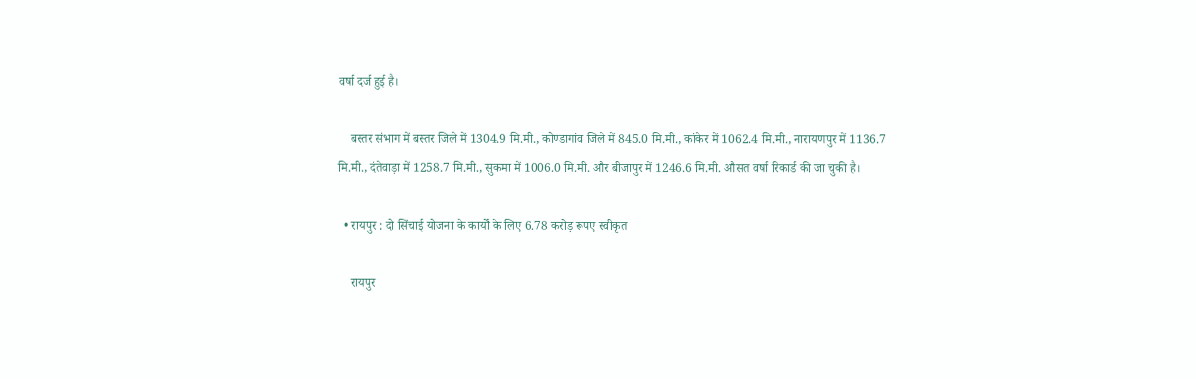वर्षा दर्ज हुई है।

    बस्तर संभाग में बस्तर जिले में 1304.9 मि.मी., कोण्डागांव जिले में 845.0 मि.मी., कांकेर में 1062.4 मि.मी., नारायणपुर में 1136.7 मि.मी., दंतेवाड़ा में 1258.7 मि.मी., सुकमा में 1006.0 मि.मी. और बीजापुर में 1246.6 मि.मी. औसत वर्षा रिकार्ड की जा चुकी है।

  • रायपुर : दो सिंचाई योजना के कार्यों के लिए 6.78 करोड़ रूपए स्वीकृत

    रायपुर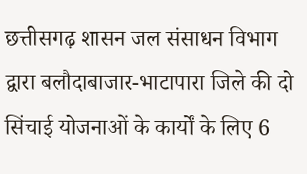छत्तीसगढ़ शासन जल संसाधन विभाग द्वारा बलौदाबाजार-भाटापारा जिले की दो सिंचाई योजनाओं के कार्यों के लिए 6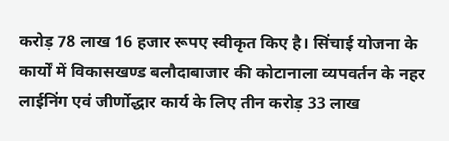करोड़ 78 लाख 16 हजार रूपए स्वीकृत किए है। सिंचाई योजना के कार्यों में विकासखण्ड बलौदाबाजार की कोटानाला व्यपवर्तन के नहर लाईनिंग एवं जीर्णोद्धार कार्य के लिए तीन करोड़ 33 लाख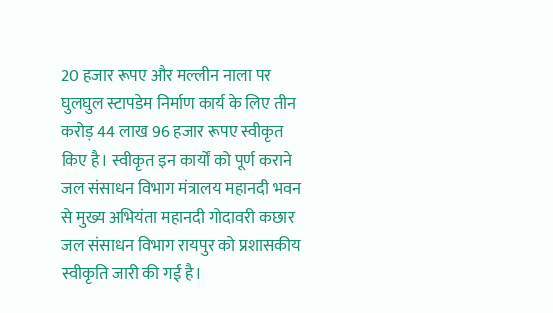20 हजार रूपए और मल्लीन नाला पर घुलघुल स्टापडेम निर्माण कार्य के लिए तीन करोड़ 44 लाख 96 हजार रूपए स्वीकृत किए है। स्वीकृत इन कार्यों को पूर्ण कराने जल संसाधन विभाग मंत्रालय महानदी भवन से मुख्य अभियंता महानदी गोदावरी कछार जल संसाधन विभाग रायपुर को प्रशासकीय स्वीकृति जारी की गई है।